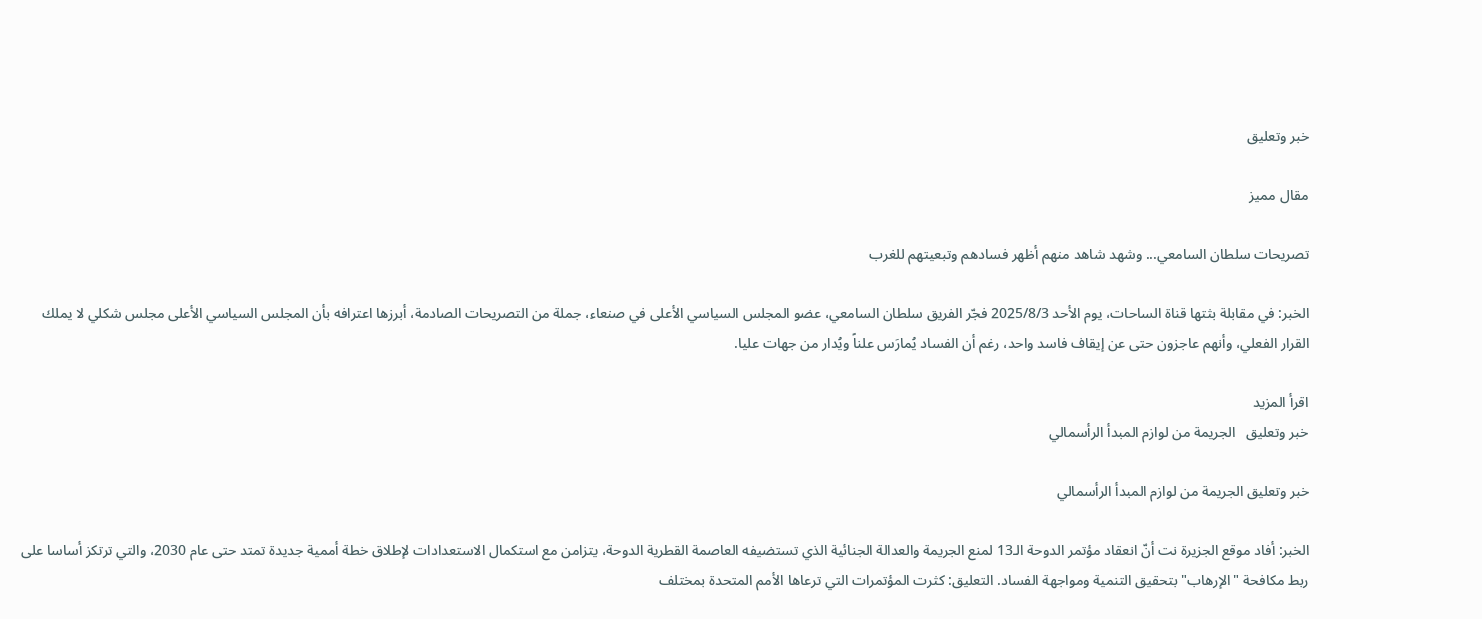خبر وتعليق

مقال مميز

تصريحات سلطان السامعي... وشهد شاهد منهم أظهر فسادهم وتبعيتهم للغرب

الخبر: في مقابلة بثتها قناة الساحات، يوم الأحد 2025/8/3 فجّر الفريق سلطان السامعي، عضو المجلس السياسي الأعلى في صنعاء، جملة من التصريحات الصادمة، أبرزها اعترافه بأن المجلس السياسي الأعلى مجلس شكلي لا يملك القرار الفعلي، وأنهم عاجزون حتى عن إيقاف فاسد واحد، رغم أن الفساد يُمارَس علناً ويُدار من جهات عليا.

اقرأ المزيد
خبر وتعليق   الجريمة من لوازم المبدأ الرأسمالي

خبر وتعليق الجريمة من لوازم المبدأ الرأسمالي

الخبر: أفاد موقع الجزيرة نت أنّ انعقاد مؤتمر الدوحة الـ13 لمنع الجريمة والعدالة الجنائية الذي تستضيفه العاصمة القطرية الدوحة، يتزامن مع استكمال الاستعدادات لإطلاق خطة أممية جديدة تمتد حتى عام 2030، والتي ترتكز أساسا على ربط مكافحة "الإرهاب" بتحقيق التنمية ومواجهة الفساد. التعليق: كثرت المؤتمرات التي ترعاها الأمم المتحدة بمختلف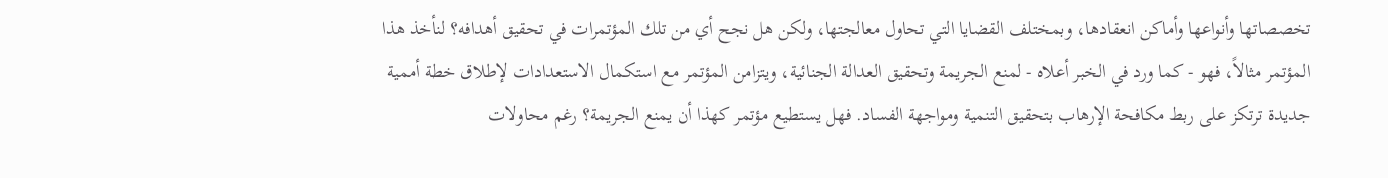تخصصاتها وأنواعها وأماكن انعقادها، وبمختلف القضايا التي تحاول معالجتها، ولكن هل نجح أي من تلك المؤتمرات في تحقيق أهدافه؟ لنأخذ هذا المؤتمر مثالاً، فهو - كما ورد في الخبر أعلاه - لمنع الجريمة وتحقيق العدالة الجنائية، ويتزامن المؤتمر مع استكمال الاستعدادات لإطلاق خطة أممية جديدة ترتكز على ربط مكافحة الإرهاب بتحقيق التنمية ومواجهة الفساد. فهل يستطيع مؤتمر كهذا أن يمنع الجريمة؟ رغم محاولات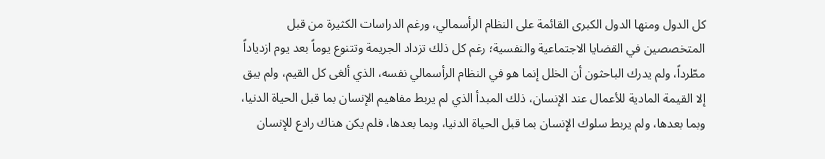كل الدول ومنها الدول الكبرى القائمة على النظام الرأسمالي، ورغم الدراسات الكثيرة من قبل المتخصصين في القضايا الاجتماعية والنفسية؛ رغم كل ذلك تزداد الجريمة وتتنوع يوماً بعد يوم ازدياداً مطّرداً، ولم يدرك الباحثون أن الخلل إنما هو في النظام الرأسمالي نفسه، الذي ألغى كل القيم، ولم يبق إلا القيمة المادية للأعمال عند الإنسان، ذلك المبدأ الذي لم يربط مفاهيم الإنسان بما قبل الحياة الدنيا، وبما بعدها، ولم يربط سلوك الإنسان بما قبل الحياة الدنيا، وبما بعدها، فلم يكن هناك رادع للإنسان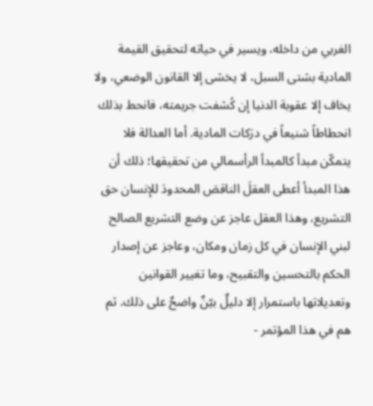الغربي من داخله، ويسير في حياته لتحقيق القيمة المادية بشتى السبل، لا يخشى إلا القانون الوضعي، ولا يخاف إلا عقوبة الدنيا إن كُشفت جريمته، فانحط بذلك انحطاطاً شنيعاً في درَكات المادية. أما العدالة فلا يتمكّن مبدأ كالمبدأ الرأسمالي من تحقيقها؛ ذلك أن هذا المبدأ أعطى العقلَ الناقصَ المحدودَ للإنسان حق التشريع، وهذا العقل عاجز عن وضع التشريع الصالح لبني الإنسان في كل زمان ومكان، وعاجز عن إصدار الحكم بالتحسين والتقبيح، وما تغيير القوانين وتعديلاتها باستمرار إلا دليلٌ بيّنٌ واضحٌ على ذلك. ثم هم في هذا المؤتمر -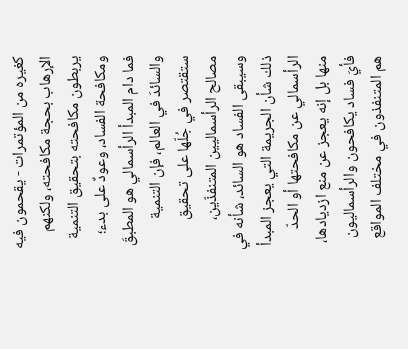كغيره من المؤتمرات - يقحمون فيه الإرهاب بحجة مكافحته، ولكنهم يربطون مكافحته بتحقيق التنمية ومكافحة الفساد، وعودٌ على بدء؛ فما دام المبدأ الرأسمالي هو المطبقَ والسائدَ في العالم، فإن التنمية ستقتصر في جُلّها على تحقيق مصالح الرأسماليين المتنفذّين، وسيبقى الفساد هو السائد، شأنه في ذلك شأن الجريمة التي يعجز المبدأ الرأسمالي عن مكافحتها أو الحدّ منها بل إنه يعجز عن منع ازديادها، فأيَ فساد يكافحون والرأسماليون هم المتنفذون في مختلف المواقع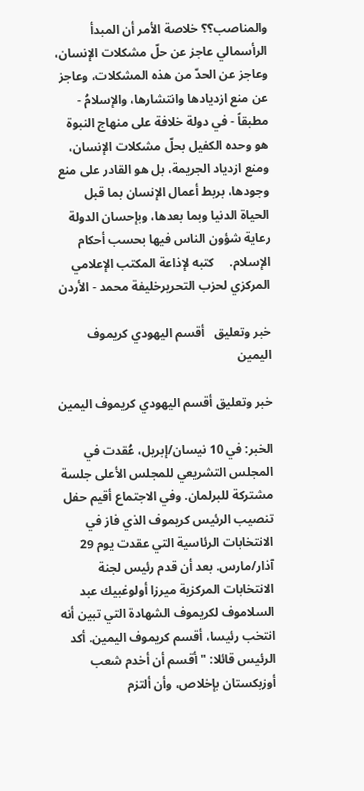والمناصب؟؟ خلاصة الأمر أن المبدأ الرأسمالي عاجز عن حلّ مشكلات الإنسان، وعاجز عن الحدّ من هذه المشكلات، وعاجز عن منع ازديادها وانتشارها، والإسلامُ - مطبقاً - في دولة خلافة على منهاج النبوة هو وحده الكفيل بحلّ مشكلات الإنسان، ومنع ازدياد الجريمة، بل هو القادر على منع وجودها، بربط أعمال الإنسان بما قبل الحياة الدنيا وبما بعدها، وبإحسان الدولة رعاية شؤون الناس فيها بحسب أحكام الإسلام.     كتبه لإذاعة المكتب الإعلامي المركزي لحزب التحريرخليفة محمد - الأردن

خبر وتعليق   أقسم اليهودي كريموف اليمين

خبر وتعليق أقسم اليهودي كريموف اليمين

الخبر: في 10 نيسان/إبريل، عُقدت في المجلس التشريعي للمجلس الأعلى جلسة مشتركة للبرلمان. وفي الاجتماع أقيم حفل تنصيب الرئيس كريموف الذي فاز في الانتخابات الرئاسية التي عقدت يوم 29 آذار/مارس. بعد أن قدم رئيس لجنة الانتخابات المركزية ميرزا أولوغبيك عبد السلاموف لكريموف الشهادة التي تبين أنه انتخب رئيسا، أقسم كريموف اليمين. أكد الرئيس قائلا: "أقسم أن أخدم شعب أوزبكستان بإخلاص، وأن ألتزم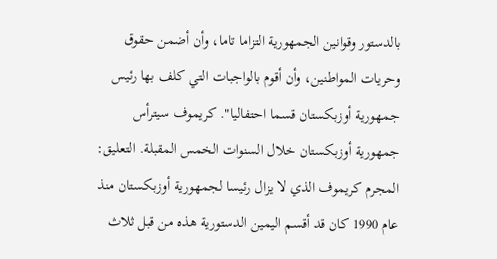بالدستور وقوانين الجمهورية التزاما تاما، وأن أضمن حقوق وحريات المواطنين، وأن أقوم بالواجبات التي كلف بها رئيس جمهورية أوزبكستان قسما احتفاليا". كريموف سيترأس جمهورية أوزبكستان خلال السنوات الخمس المقبلة. التعليق: المجرم كريموف الذي لا يزال رئيسا لجمهورية أوزبكستان منذ عام 1990 كان قد أقسم اليمين الدستورية هذه من قبل ثلاث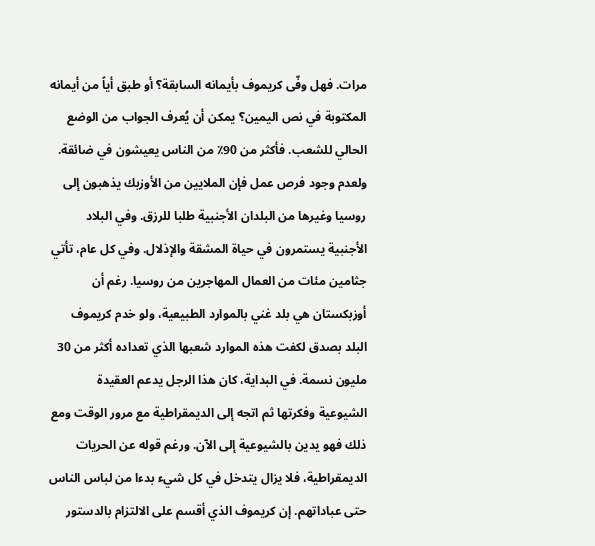مرات. فهل وفّى كريموف بأيمانه السابقة؟ أو طبق أياً من أيمانه المكتوبة في نص اليمين؟ يمكن أن يُعرف الجواب من الوضع الحالي للشعب. فأكثر من 90٪ من الناس يعيشون في ضائقة. ولعدم وجود فرص عمل فإن الملايين من الأوزبك يذهبون إلى روسيا وغيرها من البلدان الأجنبية طلبا للرزق. وفي البلاد الأجنبية يستمرون في حياة المشقة والإذلال. وفي كل عام، تأتي جثامين مئات من العمال المهاجرين من روسيا. رغم أن أوزبكستان هي بلد غني بالموارد الطبيعية، ولو خدم كريموف البلد بصدق لكفت هذه الموارد شعبها الذي تعداده أكثر من 30 مليون نسمة. في البداية، كان هذا الرجل يدعم العقيدة الشيوعية وفكرتها ثم اتجه إلى الديمقراطية مع مرور الوقت ومع ذلك فهو يدين بالشيوعية إلى الآن. ورغم قوله عن الحريات الديمقراطية، فلا يزال يتدخل في كل شيء بدءا من لباس الناس حتى عباداتهم. إن كريموف الذي أقسم على الالتزام بالدستور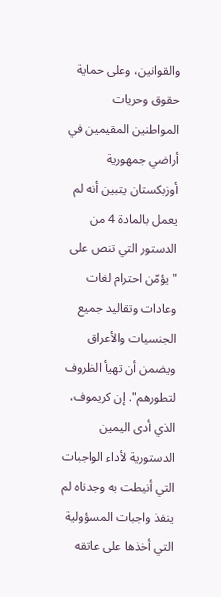والقوانين، وعلى حماية حقوق وحريات المواطنين المقيمين في أراضي جمهورية أوزبكستان يتبين أنه لم يعمل بالمادة 4 من الدستور التي تنص على "يؤمّن احترام لغات وعادات وتقاليد جميع الجنسيات والأعراق ويضمن أن تهيأ الظروف لتطورهم". إن كريموف، الذي أدى اليمين الدستورية لأداء الواجبات التي أنيطت به وجدناه لم ينفذ واجبات المسؤولية التي أخذها على عاتقه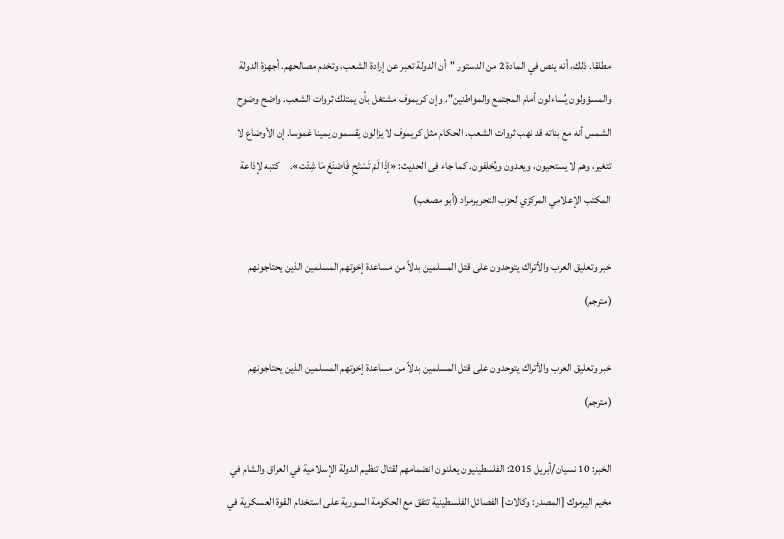مطلقا. ذلك، أنه ينص في المادة 2 من الدستور "أن الدولة تعبر عن إرادة الشعب، وتخدم مصالحهم. أجهزة الدولة والمسؤولون يُساءلون أمام المجتمع والمواطنين". وإن كريموف مشتغل بأن يمتلك ثروات الشعب. واضح وضوح الشمس أنه مع بناته قد نهب ثروات الشعب. الحكام مثل كريموف لا يزالون يقسمون يمينا غموسا. إن الأوضاع لا تتغير، وهم لا يستحيون، ويعدون ويُخلفون. كما جاء فى الحديث: «إذَا لَمْ تَسْتَحِ فَاصْنَعْ مَا شِئْت».     كتبه لإذاعة المكتب الإعلامي المركزي لحزب التحريرمراد (أبو مصعب)

خبر وتعليق العرب والأتراك يتوحدون على قتل المسلمين بدلاً من مساعدة إخوتهم المسلمين الذين يحتاجونهم (مترجم)

خبر وتعليق العرب والأتراك يتوحدون على قتل المسلمين بدلاً من مساعدة إخوتهم المسلمين الذين يحتاجونهم (مترجم)

الخبر: 10 نسيان/أبريل 2015: الفلسطينيون يعلنون انضمامهم لقتال تنظيم الدولة الإسلامية في العراق والشام في مخيم اليرموك [المصدر: وكالات] الفصائل الفلسطينية تتفق مع الحكومة السورية على استخدام القوة العسكرية في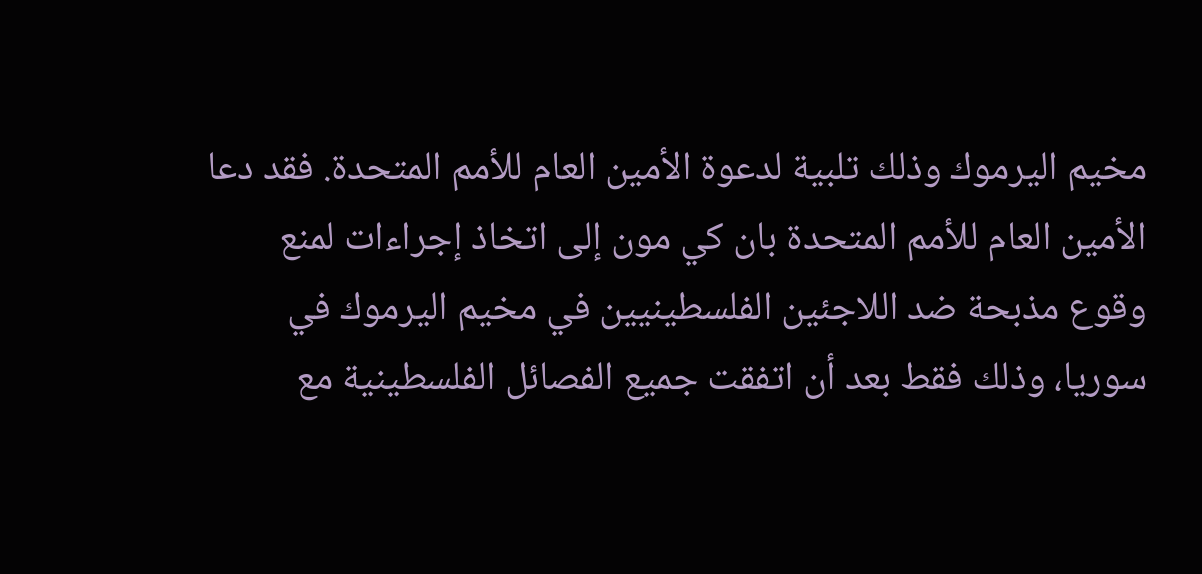مخيم اليرموك وذلك تلبية لدعوة الأمين العام للأمم المتحدة. فقد دعا الأمين العام للأمم المتحدة بان كي مون إلى اتخاذ إجراءات لمنع وقوع مذبحة ضد اللاجئين الفلسطينيين في مخيم اليرموك في سوريا، وذلك فقط بعد أن اتفقت جميع الفصائل الفلسطينية مع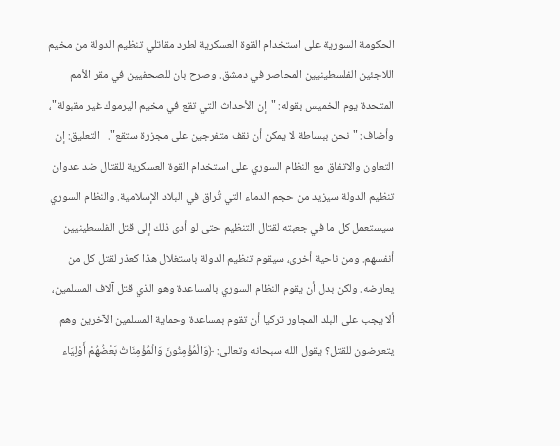الحكومة السورية على استخدام القوة العسكرية لطرد مقاتلي تنظيم الدولة من مخيم اللاجئين الفلسطينيين المحاصر في دمشق. وصرح بان للصحفيين في مقر الأمم المتحدة يوم الخميس بقوله: "إن الأحداث التي تقع في مخيم اليرموك غير مقبولة"، وأضاف: "نحن ببساطة لا يمكن أن نقف متفرجين على مجزرة ستقع".   التعليق: إن التعاون والاتفاق مع النظام السوري على استخدام القوة العسكرية للقتال ضد عدوان تنظيم الدولة سيزيد من حجم الدماء التي تُراق في البلاد الإسلامية. والنظام السوري سيستعمل كل ما في جعبته لقتال التنظيم حتى لو أدى ذلك إلى قتل الفلسطينيين أنفسهم. ومن ناحية أخرى، سيقوم تنظيم الدولة باستغلال هذا كعذر لقتل كل من يعارضه. ولكن بدل أن يقوم النظام السوري بالمساعدة وهو الذي قتل آلاف المسلمين، ألا يجب على البلد المجاور تركيا أن تقوم بمساعدة وحماية المسلمين الآخرين وهم يتعرضون للقتل؟ يقول الله سبحانه وتعالى: ﴿وَالْمُؤْمِنُونَ وَالْمُؤْمِنَاتُ بَعْضُهُمْ أَوْلِيَاء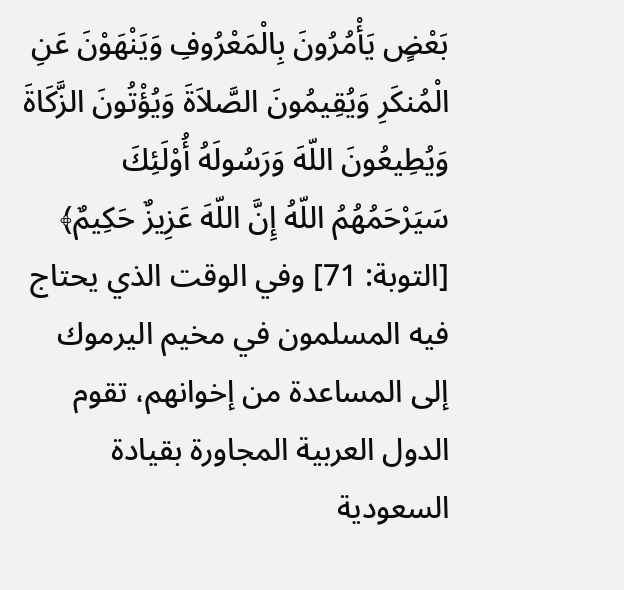بَعْضٍ يَأْمُرُونَ بِالْمَعْرُوفِ وَيَنْهَوْنَ عَنِ الْمُنكَرِ وَيُقِيمُونَ الصَّلاَةَ وَيُؤْتُونَ الزَّكَاةَ وَيُطِيعُونَ اللّهَ وَرَسُولَهُ أُوْلَئِكَ سَيَرْحَمُهُمُ اللّهُ إِنَّ اللّهَ عَزِيزٌ حَكِيمٌ﴾ [التوبة: 71] وفي الوقت الذي يحتاج فيه المسلمون في مخيم اليرموك إلى المساعدة من إخوانهم، تقوم الدول العربية المجاورة بقيادة السعودية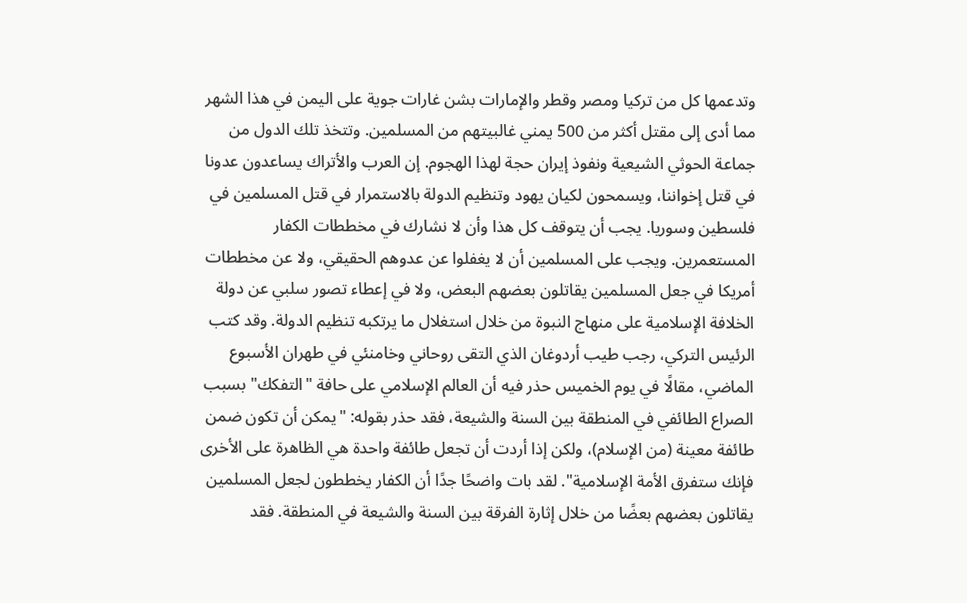وتدعمها كل من تركيا ومصر وقطر والإمارات بشن غارات جوية على اليمن في هذا الشهر مما أدى إلى مقتل أكثر من 500 يمني غالبيتهم من المسلمين. وتتخذ تلك الدول من جماعة الحوثي الشيعية ونفوذ إيران حجة لهذا الهجوم. إن العرب والأتراك يساعدون عدونا في قتل إخواننا، ويسمحون لكيان يهود وتنظيم الدولة بالاستمرار في قتل المسلمين في فلسطين وسوريا. يجب أن يتوقف كل هذا وأن لا نشارك في مخططات الكفار المستعمرين. ويجب على المسلمين أن لا يغفلوا عن عدوهم الحقيقي، ولا عن مخططات أمريكا في جعل المسلمين يقاتلون بعضهم البعض، ولا في إعطاء تصور سلبي عن دولة الخلافة الإسلامية على منهاج النبوة من خلال استغلال ما يرتكبه تنظيم الدولة. وقد كتب الرئيس التركي، رجب طيب أردوغان الذي التقى روحاني وخامنئي في طهران الأسبوع الماضي، مقالًا في يوم الخميس حذر فيه أن العالم الإسلامي على حافة "التفكك" بسبب الصراع الطائفي في المنطقة بين السنة والشيعة، فقد حذر بقوله: "يمكن أن تكون ضمن طائفة معينة (من الإسلام)، ولكن إذا أردت أن تجعل طائفة واحدة هي الظاهرة على الأخرى فإنك ستفرق الأمة الإسلامية". لقد بات واضحًا جدًا أن الكفار يخططون لجعل المسلمين يقاتلون بعضهم بعضًا من خلال إثارة الفرقة بين السنة والشيعة في المنطقة. فقد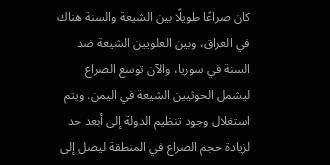كان صراعًا طويلًا بين الشيعة والسنة هناك في العراق، وبين العلويين الشيعة ضد السنة في سوريا، والآن توسع الصراع ليشمل الحوثيين الشيعة في اليمن. ويتم استغلال وجود تنظيم الدولة إلى أبعد حد لزيادة حجم الصراع في المنطقة ليصل إلى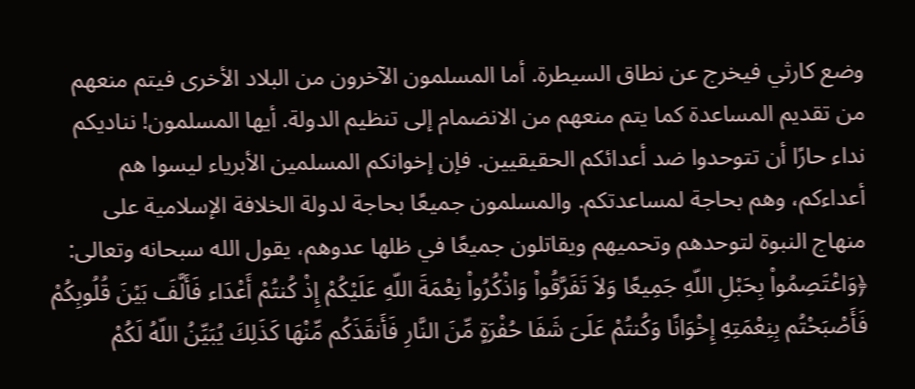وضع كارثي فيخرج عن نطاق السيطرة. أما المسلمون الآخرون من البلاد الأخرى فيتم منعهم من تقديم المساعدة كما يتم منعهم من الانضمام إلى تنظيم الدولة. أيها المسلمون! نناديكم نداء حارًا أن تتوحدوا ضد أعدائكم الحقيقيين. فإن إخوانكم المسلمين الأبرياء ليسوا هم أعداءكم، وهم بحاجة لمساعدتكم. والمسلمون جميعًا بحاجة لدولة الخلافة الإسلامية على منهاج النبوة لتوحدهم وتحميهم ويقاتلون جميعًا في ظلها عدوهم، يقول الله سبحانه وتعالى: ﴿وَاعْتَصِمُواْ بِحَبْلِ اللّهِ جَمِيعًا وَلاَ تَفَرَّقُواْ وَاذْكُرُواْ نِعْمَةَ اللّهِ عَلَيْكُمْ إِذْ كُنتُمْ أَعْدَاء فَأَلَّفَ بَيْنَ قُلُوبِكُمْ فَأَصْبَحْتُم بِنِعْمَتِهِ إِخْوَانًا وَكُنتُمْ عَلَىَ شَفَا حُفْرَةٍ مِّنَ النَّارِ فَأَنقَذَكُم مِّنْهَا كَذَلِكَ يُبَيِّنُ اللّهُ لَكُمْ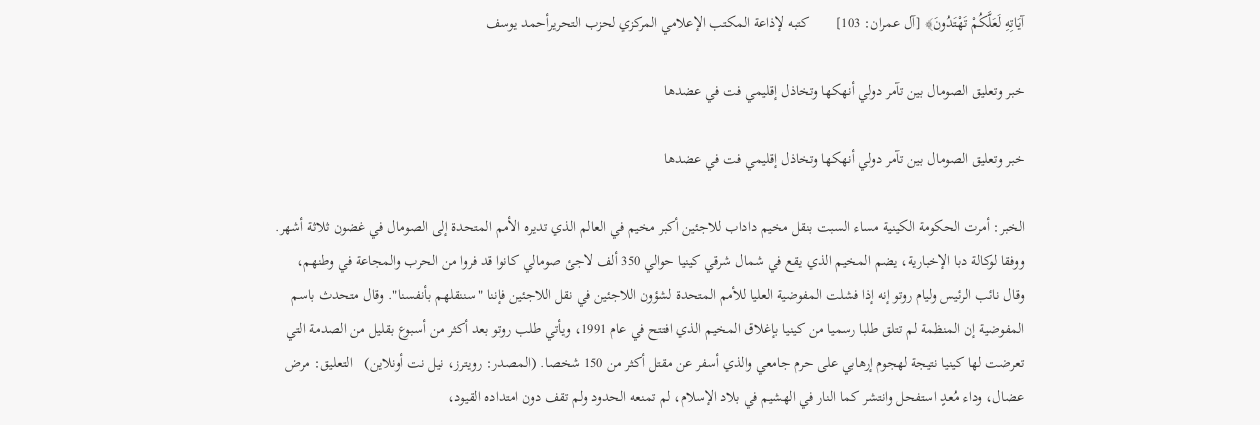آيَاتِهِ لَعَلَّكُمْ تَهْتَدُونَ﴾ [آل عمران: 103]       كتبه لإذاعة المكتب الإعلامي المركزي لحزب التحريرأحمد يوسف

خبر وتعليق الصومال بين تآمر دولي أنهكها وتخاذل إقليمي فت في عضدها

خبر وتعليق الصومال بين تآمر دولي أنهكها وتخاذل إقليمي فت في عضدها

الخبر: أمرت الحكومة الكينية مساء السبت بنقل مخيم داداب للاجئين أكبر مخيم في العالم الذي تديره الأمم المتحدة إلى الصومال في غضون ثلاثة أشهر. ووفقا لوكالة دبا الإخبارية، يضم المخيم الذي يقع في شمال شرقي كينيا حوالي 350 ألف لاجئ صومالي كانوا قد فروا من الحرب والمجاعة في وطنهم، وقال نائب الرئيس وليام روتو إنه إذا فشلت المفوضية العليا للأمم المتحدة لشؤون اللاجئين في نقل اللاجئين فإننا "سننقلهم بأنفسنا". وقال متحدث باسم المفوضية إن المنظمة لم تتلق طلبا رسميا من كينيا بإغلاق المخيم الذي افتتح في عام 1991، ويأتي طلب روتو بعد أكثر من أسبوع بقليل من الصدمة التي تعرضت لها كينيا نتيجة لهجوم إرهابي على حرم جامعي والذي أسفر عن مقتل أكثر من 150 شخصا. (المصدر: رويترز، نيل نت أونلاين)   التعليق: مرض عضال، وداء مُعدٍ استفحل وانتشر كما النار في الهشيم في بلاد الإسلام، لم تمنعه الحدود ولم تقف دون امتداده القيود،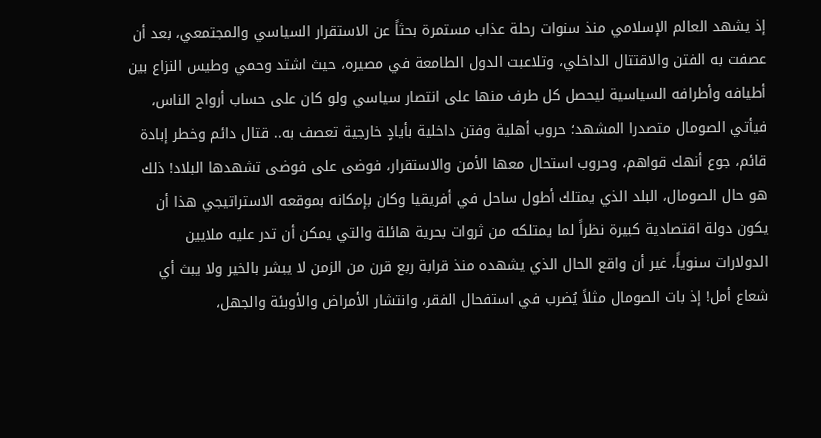إذ يشهد العالم الإسلامي منذ سنوات رحلة عذاب مستمرة بحثاً عن الاستقرار السياسي والمجتمعي، بعد أن عصفت به الفتن والاقتتال الداخلي، وتلاعبت الدول الطامعة في مصيره، حيث اشتد وحمي وطيس النزاع بين أطيافه وأطرافه السياسية ليحصل كل طرف منها على انتصار سياسي ولو كان على حساب أرواح الناس، فيأتي الصومال متصدرا المشهد؛ حروب أهلية وفتن داخلية بأيادٍ خارجية تعصف به.. قتال دائم وخطر إبادة قائم، جوع أنهك قواهم، وحروب استحال معها الأمن والاستقرار، فوضى على فوضى تشهدها البلاد! ذلك هو حال الصومال، البلد الذي يمتلك أطول ساحل في أفريقيا وكان بإمكانه بموقعه الاستراتيجي هذا أن يكون دولة اقتصادية كبيرة نظراً لما يمتلكه من ثروات بحرية هائلة والتي يمكن أن تدر عليه ملايين الدولارات سنوياً، غير أن واقع الحال الذي يشهده منذ قرابة ربع قرن من الزمن لا يبشر بالخير ولا يبث أي شعاع أمل! إذ بات الصومال مثلاً يُضرب في استفحال الفقر، وانتشار الأمراض والأوبئة والجهل،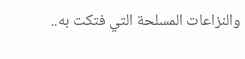والنزاعات المسلحة التي فتكت به..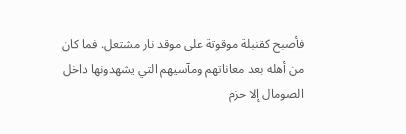فأصبح كقنبلة موقوتة على موقد نار مشتعل. فما كان من أهله بعد معاناتهم ومآسيهم التي يشهدونها داخل الصومال إلا حزم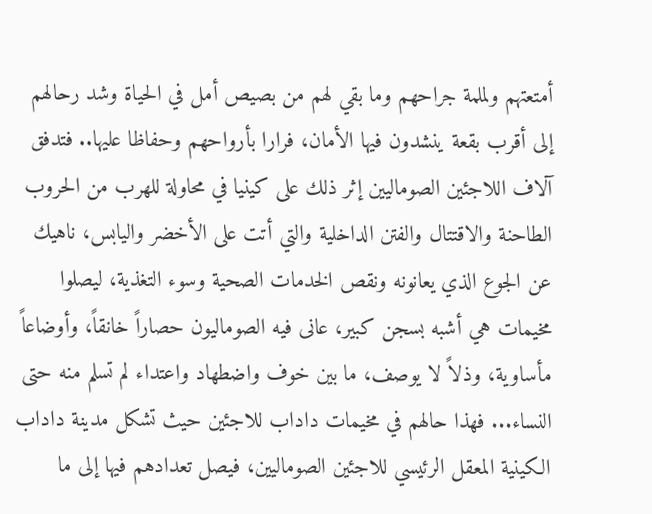أمتعتهم ولملمة جراحهم وما بقي لهم من بصيص أمل في الحياة وشد رحالهم إلى أقرب بقعة ينشدون فيها الأمان، فرارا بأرواحهم وحفاظا عليها.. فتدفق آلاف اللاجئين الصوماليين إثر ذلك على كينيا في محاولة للهرب من الحروب الطاحنة والاقتتال والفتن الداخلية والتي أتت على الأخضر واليابس، ناهيك عن الجوع الذي يعانونه ونقص الخدمات الصحية وسوء التغذية، ليصلوا مخيمات هي أشبه بسجن كبير، عانى فيه الصوماليون حصاراً خانقاً، وأوضاعاً مأساوية، وذلاً لا يوصف، ما بين خوف واضطهاد واعتداء لم تسلم منه حتى النساء... فهذا حالهم في مخيمات داداب للاجئين حيث تشكل مدينة داداب الكينية المعقل الرئيسي للاجئين الصوماليين، فيصل تعدادهم فيها إلى ما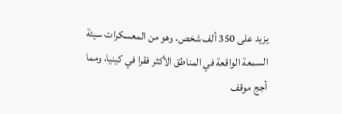يزيد على 350 ألف شخص، وهو من المعسكرات سيئة السمعة الواقعة في المناطق الأكثر فقرا في كينيا، ومما أجج موقف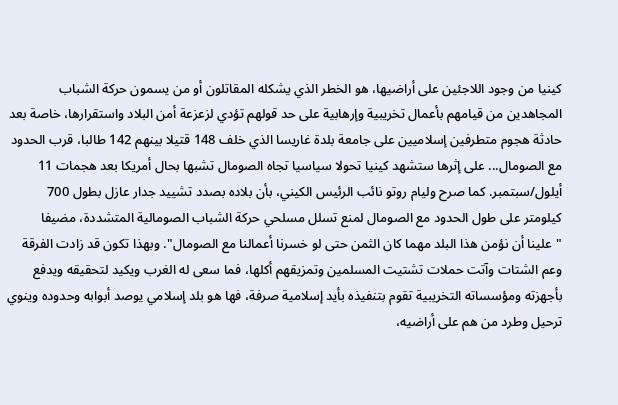كينيا من وجود اللاجئين على أراضيها، هو الخطر الذي يشكله المقاتلون أو من يسمون حركة الشباب المجاهدين من قيامهم بأعمال تخريبية وإرهابية على حد قولهم تؤدي لزعزعة أمن البلاد واستقرارها، خاصة بعد حادثة هجوم متطرفين إسلاميين على جامعة بلدة غاريسا الذي خلف 148 قتيلا بينهم 142 طالبا، قرب الحدود مع الصومال... على إثرها ستشهد كينيا تحولا سياسيا تجاه الصومال تشبها بحال أمريكا بعد هجمات 11 أيلول/سبتمبر. كما صرح وليام روتو نائب الرئيس الكيني، بأن بلاده بصدد تشييد جدار عازل بطول 700 كيلومتر على طول الحدود مع الصومال لمنع تسلل مسلحي حركة الشباب الصومالية المتشددة، مضيفا "علينا أن نؤمن هذا البلد مهما كان الثمن حتى لو خسرنا أعمالنا مع الصومال". وبهذا تكون قد زادت الفرقة وعم الشتات وآتت حملات تشتيت المسلمين وتمزيقهم أكلها، فما سعى له الغرب ويكيد لتحقيقه ويدفع بأجهزته ومؤسساته التخريبية تقوم بتنفيذه بأيد إسلامية صرفة، فها هو بلد إسلامي يوصد أبوابه وحدوده وينوي ترحيل وطرد من هم على أراضيه،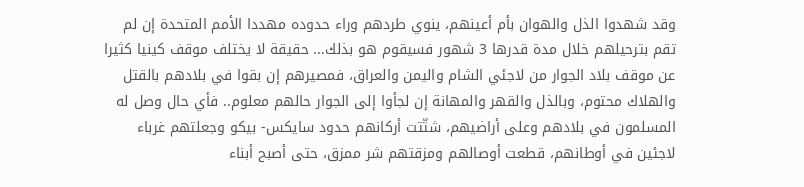وقد شهدوا الذل والهوان بأم أعينهم، ينوي طردهم وراء حدوده مهددا الأمم المتحدة إن لم تقم بترحيلهم خلال مدة قدرها 3 شهور فسيقوم هو بذلك... حقيقة لا يختلف موقف كينيا كثيرا عن موقف بلاد الجوار من لاجئي الشام واليمن والعراق، فمصيرهم إن بقوا في بلادهم بالقتل والهلاك محتوم، وبالذل والقهر والمهانة إن لجأوا إلى الجوار حالهم معلوم.. فأي حال وصل له المسلمون في بلادهم وعلى أراضيهم، شتّتت أركانهم حدود سايكس- بيكو وجعلتهم غرباء لاجئين في أوطانهم، قطعت أوصالهم ومزقتهم شر ممزق، حتى أصبح أبناء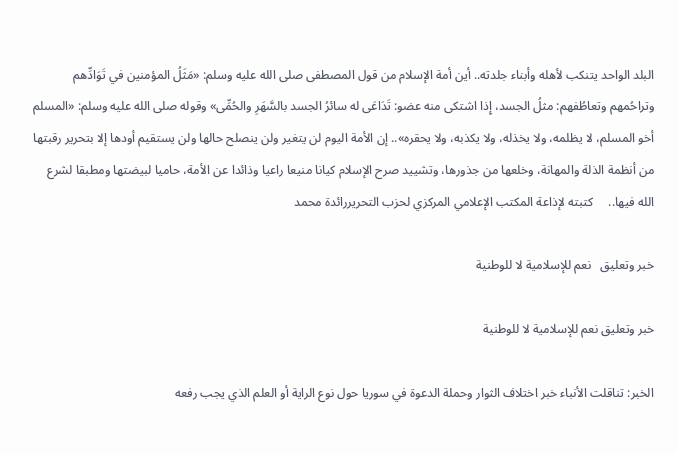البلد الواحد يتنكب لأهله وأبناء جلدته.. أين أمة الإسلام من قول المصطفى صلى الله عليه وسلم: «مَثَلُ المؤمنين في تَوَادِّهم وتراحُمهم وتعاطُفهم: مثلُ الجسد، إِذا اشتكى منه عضو: تَدَاعَى له سائرُ الجسد بالسَّهَرِ والحُمِّى» وقوله صلى الله عليه وسلم: «المسلم أخو المسلم، لا يظلمه، ولا يخذله، ولا يكذبه، ولا يحقره».. إن الأمة اليوم لن يتغير ولن ينصلح حالها ولن يستقيم أودها إلا بتحرير رقبتها من أنظمة الذلة والمهانة، وخلعها من جذورها، وتشييد صرح الإسلام كيانا منيعا راعيا وذائدا عن الأمة، حاميا لبيضتها ومطبقا لشرع الله فيها..     كتبته لإذاعة المكتب الإعلامي المركزي لحزب التحريررائدة محمد

خبر وتعليق   نعم للإسلامية لا للوطنية

خبر وتعليق نعم للإسلامية لا للوطنية

الخبر: تناقلت الأنباء خبر اختلاف الثوار وحملة الدعوة في سوريا حول نوع الراية أو العلم الذي يجب رفعه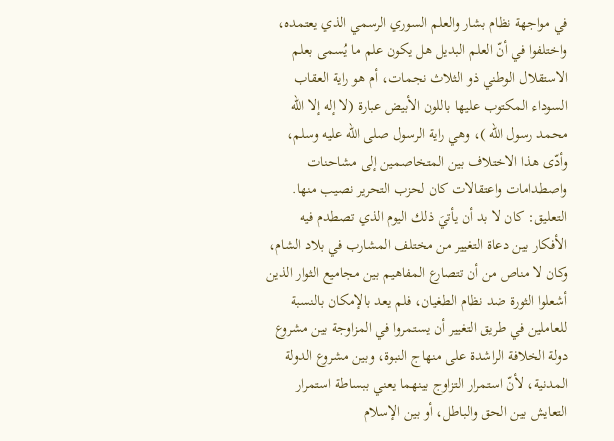في مواجهة نظام بشار والعلم السوري الرسمي الذي يعتمده، واختلفوا في أنّ العلم البديل هل يكون علم ما يُسمى بعلم الاستقلال الوطني ذو الثلاث نجمات، أم هو راية العقاب السوداء المكتوب عليها باللون الأبيض عبارة (لا إله إلا الله محمد رسول الله )، وهي راية الرسول صلى الله عليه وسلم، وأدّى هذا الاختلاف بين المتخاصمين إلى مشاحنات واصطدامات واعتقالات كان لحزب التحرير نصيب منها. التعليق: كان لا بد أن يأتيَ ذلك اليوم الذي تصطدم فيه الأفكار بين دعاة التغيير من مختلف المشارب في بلاد الشام، وكان لا مناص من أن تتصارع المفاهيم بين مجاميع الثوار الذين أشعلوا الثورة ضد نظام الطغيان، فلم يعد بالإمكان بالنسبة للعاملين في طريق التغيير أن يستمروا في المزاوجة بين مشروع دولة الخلافة الراشدة على منهاج النبوة، وبين مشروع الدولة المدنية، لأنّ استمرار التزاوج بينهما يعني ببساطة استمرار التعايش بين الحق والباطل، أو بين الإسلام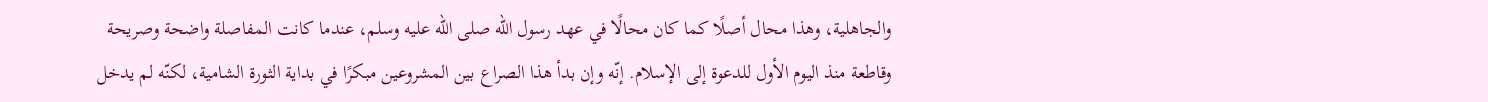والجاهلية، وهذا محال أصلًا كما كان محالًا في عهد رسول الله صلى الله عليه وسلم، عندما كانت المفاصلة واضحة وصريحة وقاطعة منذ اليوم الأول للدعوة إلى الإسلام. إنّه وإن بدأ هذا الصراع بين المشروعين مبكرًا في بداية الثورة الشامية، لكنّه لم يدخل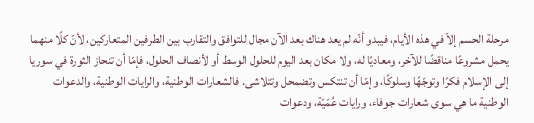مرحلة الحسم إلاّ في هذه الأيام، فيبدو أنّه لم يعد هناك بعد الآن مجال للتوافق والتقارب بين الطرفين المتعاركين، لأنّ كلًا منهما يحمل مشروعًا مناقضًا للآخر، ومعاديًا له، ولا مكان بعد اليوم للحلول الوسط أو لأنصاف الحلول، فإمّا أن تنحاز الثورة في سوريا إلى الإسلام فكرًا وتوجّهًا وسلوكًا، وإمّا أن تنتكس وتضمحل وتتلاشى. فالشعارات الوطنية، والرايات الوطنية، والدعوات الوطنية ما هي سوى شعارات جوفاء، ورايات عُمّيّة، ودعوات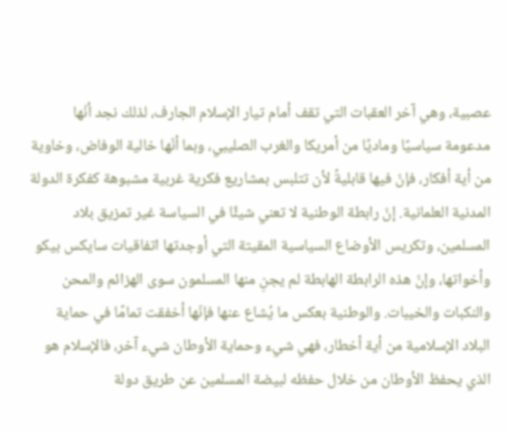عصبية، وهي آخر العقبات التي تقف أمام تيار الإسلام الجارف، لذلك نجد أنّها مدعومة سياسيًا وماديًا من أمريكا والغرب الصليبي، وبما أنّها خالية الوفاض، وخاوية من أية أفكار، فإنّ فيها قابليةً لأن تتلبس بمشاريع فكرية غربية مشبوهة كفكرة الدولة المدنية العلمانية. إنّ رابطة الوطنية لا تعني شيئًا في السياسة غير تمزيق بلاد المسلمين، وتكريس الأوضاع السياسية المقيتة التي أوجدتها اتفاقيات سايكس بيكو وأخواتها، وإنّ هذه الرابطة الهابطة لم يجنِ منها المسلمون سوى الهزائم والمحن والنكبات والخيبات. والوطنية بعكس ما يُشاع عنها فإنّها أخفقت تمامًا في حماية البلاد الإسلامية من أية أخطار، فهي شيء وحماية الأوطان شيء آخر، فالإسلام هو الذي يحفظ الأوطان من خلال حفظه لبيضة المسلمين عن طريق دولة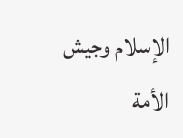الإسلام وجيش الأمة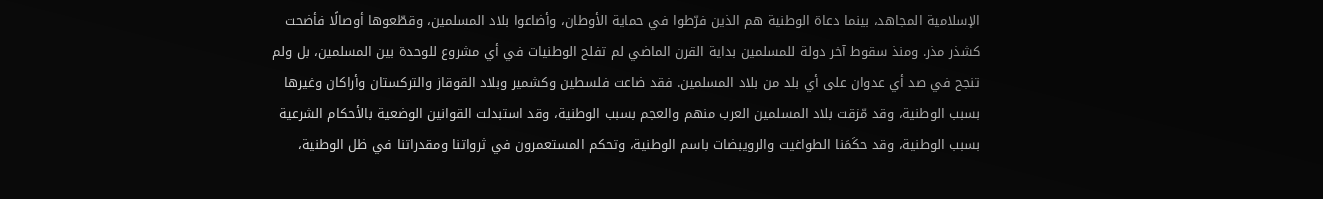الإسلامية المجاهد، بينما دعاة الوطنية هم الذين فرّطوا في حماية الأوطان، وأضاعوا بلاد المسلمين، وقطّعوها أوصالًا فأضحت كشذر مذر. ومنذ سقوط آخر دولة للمسلمين بداية القرن الماضي لم تفلح الوطنيات في أي مشروع للوحدة بين المسلمين، بل ولم تنجح في صد أي عدوان على أي بلد من بلاد المسلمين. فقد ضاعت فلسطين وكشمير وبلاد القوقاز والتركستان وأراكان وغيرها بسبب الوطنية، وقد مّزقت بلاد المسلمين العرب منهم والعجم بسبب الوطنية، وقد استبدلت القوانين الوضعية بالأحكام الشرعية بسبب الوطنية، وقد حكَمَنا الطواغيت والرويبضات باسم الوطنية، وتحكم المستعمرون في ثرواتنا ومقدراتنا في ظل الوطنية،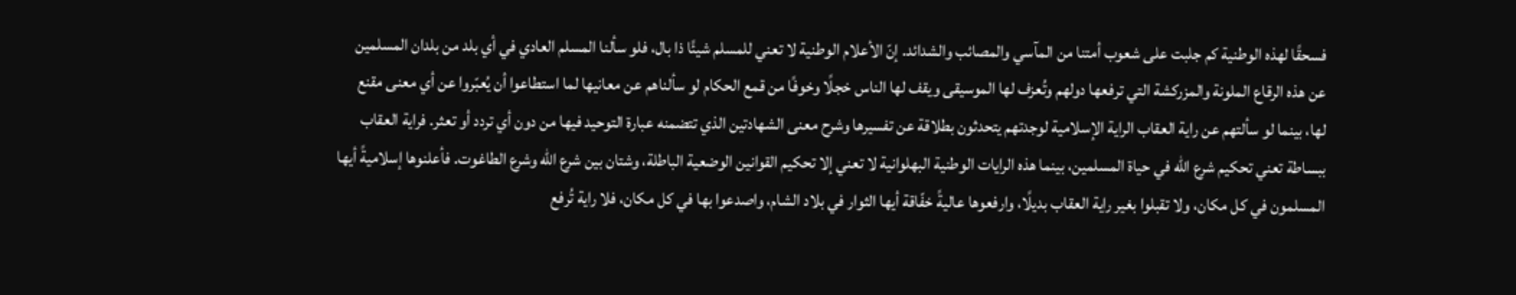فسحقًا لهذه الوطنية كم جلبت على شعوب أمتنا من المآسي والمصائب والشدائد. إنّ الأعلام الوطنية لا تعني للمسلم شيئًا ذا بال، فلو سألنا المسلم العادي في أي بلد من بلدان المسلمين عن هذه الرقاع الملونة والمزركشة التي ترفعها دولهم وتُعزف لها الموسيقى ويقف لها الناس خجلًا وخوفًا من قمع الحكام لو سألناهم عن معانيها لما استطاعوا أن يُعبّروا عن أي معنى مقنع لها، بينما لو سألتهم عن راية العقاب الراية الإسلامية لوجدتهم يتحدثون بطلاقة عن تفسيرها وشرح معنى الشهادتين الذي تتضمنه عبارة التوحيد فيها من دون أي تردد أو تعثر. فراية العقاب ببساطة تعني تحكيم شرع الله في حياة المسلمين، بينما هذه الرايات الوطنية البهلوانية لا تعني إلا تحكيم القوانين الوضعية الباطلة، وشتان بين شرع الله وشرع الطاغوت. فأعلنوها إسلاميةً أيها المسلمون في كل مكان، ولا تقبلوا بغير راية العقاب بديلًا، وارفعوها عاليةً خفّاقة أيها الثوار في بلاد الشام، واصدعوا بها في كل مكان، فلا راية تُرفع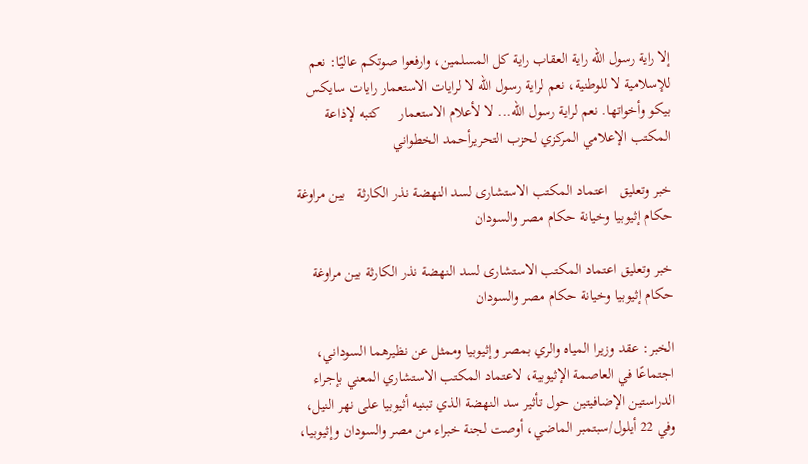إلا راية رسول الله راية العقاب راية كل المسلمين، وارفعوا صوتكم عاليًا: نعم للإسلامية لا للوطنية، نعم لراية رسول الله لا لرايات الاستعمار رايات سايكس بيكو وأخواتها. نعم لراية رسول الله... لا لأعلام الاستعمار     كتبه لإذاعة المكتب الإعلامي المركزي لحزب التحريرأحمد الخطواني

خبر وتعليق   اعتماد المكتب الاستشارى لسد النهضة نذر الكارثة   بين مراوغة حكام إثيوبيا وخيانة حكام مصر والسودان

خبر وتعليق اعتماد المكتب الاستشارى لسد النهضة نذر الكارثة بين مراوغة حكام إثيوبيا وخيانة حكام مصر والسودان

الخبر: عقد وزيرا المياه والري بمصر وإثيوبيا وممثل عن نظيرهما السوداني، اجتماعًا في العاصمة الإثيوبية، لاعتماد المكتب الاستشاري المعني بإجراء الدراستين الإضافيتين حول تأثير سد النهضة الذي تبنيه أثيوبيا على نهر النيل، وفي 22 أيلول/سبتمبر الماضي، أوصت لجنة خبراء من مصر والسودان وإثيوبيا،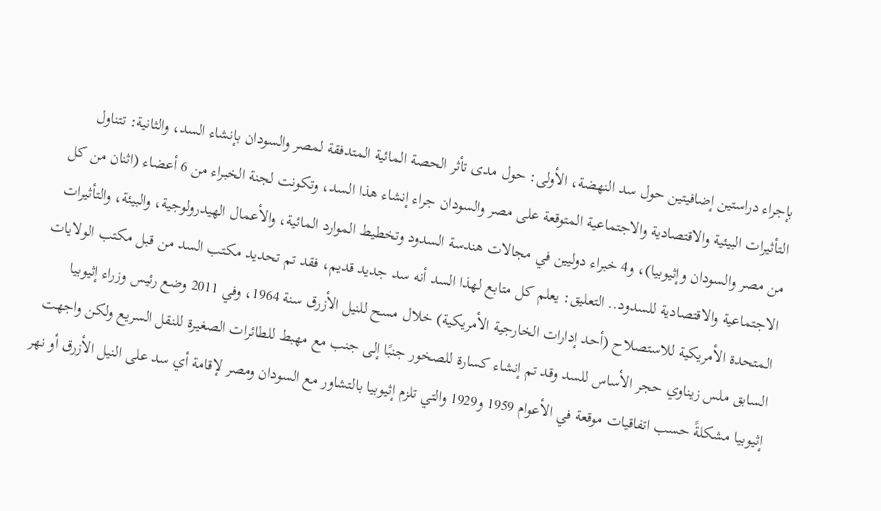بإجراء دراستين إضافيتين حول سد النهضة، الأولى: حول مدى تأثر الحصة المائية المتدفقة لمصر والسودان بإنشاء السد، والثانية: تتناول التأثيرات البيئية والاقتصادية والاجتماعية المتوقعة على مصر والسودان جراء إنشاء هذا السد، وتكونت لجنة الخبراء من 6 أعضاء (اثنان من كل من مصر والسودان وإثيوبيا)، و4 خبراء دوليين في مجالات هندسة السدود وتخطيط الموارد المائية، والأعمال الهيدرولوجية، والبيئة، والتأثيرات الاجتماعية والاقتصادية للسدود.. التعليق: يعلم كل متابع لهذا السد أنه سد جديد قديم، فقد تم تحديد مكتب السد من قبل مكتب الولايات المتحدة الأمريكية للاستصلاح (أحد إدارات الخارجية الأمريكية) خلال مسح للنيل الأزرق سنة 1964، وفي 2011 وضع رئيس وزراء إثيوبيا السابق ملس زيناوي حجر الأساس للسد وقد تم إنشاء كسارة للصخور جنبًا إلى جنب مع مهبط للطائرات الصغيرة للنقل السريع ولكن واجهت إثيوبيا مشكلةً حسب اتفاقيات موقعة في الأعوام 1959 و1929 والتي تلزم إثيوبيا بالتشاور مع السودان ومصر لإقامة أي سد على النيل الأزرق أو نهر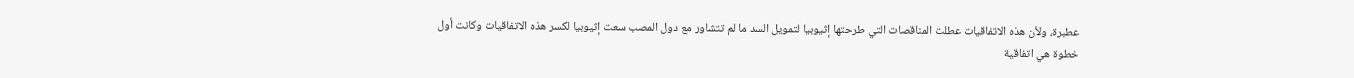عطبرة، ولأن هذه الاتفاقيات عطلت المناقصات التي طرحتها إثيوبيا لتمويل السد ما لم تتشاور مع دول المصب سعت إثيوبيا لكسر هذه الاتفاقيات وكانت أول خطوة هي اتفاقية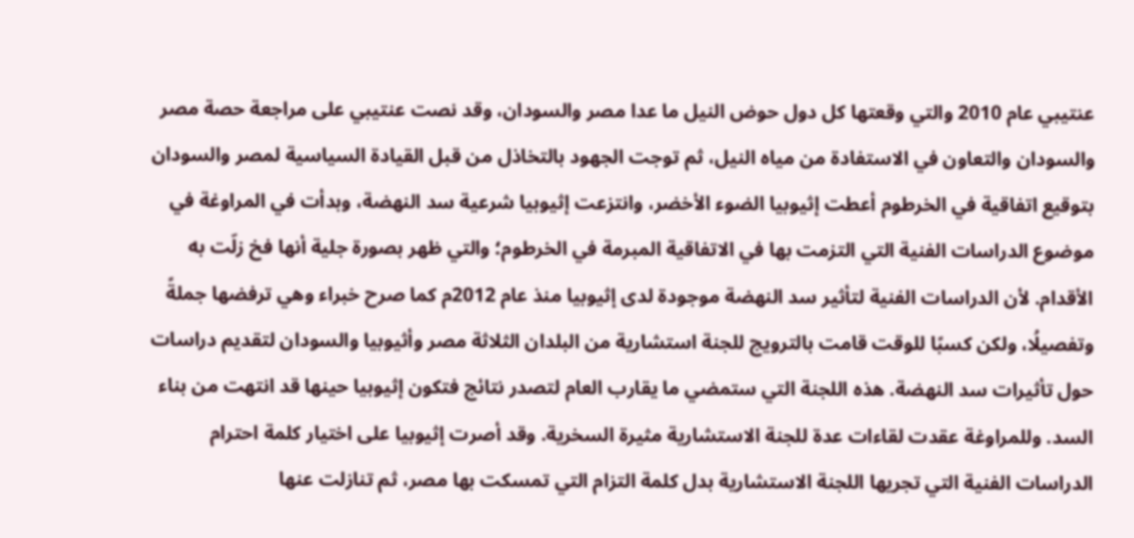عنتيبي عام 2010 والتي وقعتها كل دول حوض النيل ما عدا مصر والسودان، وقد نصت عنتيبي على مراجعة حصة مصر والسودان والتعاون في الاستفادة من مياه النيل، ثم توجت الجهود بالتخاذل من قبل القيادة السياسية لمصر والسودان بتوقيع اتفاقية في الخرطوم أعطت إثيوبيا الضوء الأخضر، وانتزعت إثيوبيا شرعية سد النهضة، وبدأت في المراوغة في موضوع الدراسات الفنية التي التزمت بها في الاتفاقية المبرمة في الخرطوم؛ والتي ظهر بصورة جلية أنها فخ زلّت به الأقدام. لأن الدراسات الفنية لتأثير سد النهضة موجودة لدى إثيوبيا منذ عام 2012م كما صرح خبراء وهي ترفضها جملةً وتفصيلُا، ولكن كسبًا للوقت قامت بالترويج للجنة استشارية من البلدان الثلاثة مصر وأثيوبيا والسودان لتقديم دراسات حول تأثيرات سد النهضة. هذه اللجنة التي ستمضي ما يقارب العام لتصدر نتائج فتكون إثيوبيا حينها قد انتهت من بناء السد. وللمراوغة عقدت لقاءات عدة للجنة الاستشارية مثيرة السخرية. وقد أصرت إثيوبيا على اختيار كلمة احترام الدراسات الفنية التي تجريها اللجنة الاستشارية بدل كلمة التزام التي تمسكت بها مصر، ثم تنازلت عنها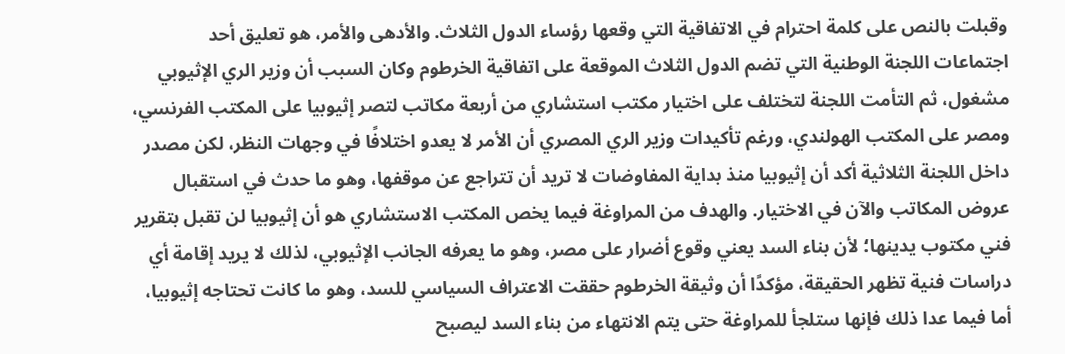وقبلت بالنص على كلمة احترام في الاتفاقية التي وقعها رؤساء الدول الثلاث. والأدهى والأمر، هو تعليق أحد اجتماعات اللجنة الوطنية التي تضم الدول الثلاث الموقعة على اتفاقية الخرطوم وكان السبب أن وزير الري الإثيوبي مشغول، ثم التأمت اللجنة لتختلف على اختيار مكتب استشاري من أربعة مكاتب لتصر إثيوبيا على المكتب الفرنسي، ومصر على المكتب الهولندي، ورغم تأكيدات وزير الري المصري أن الأمر لا يعدو اختلافًا في وجهات النظر، لكن مصدر داخل اللجنة الثلاثية أكد أن إثيوبيا منذ بداية المفاوضات لا تريد أن تتراجع عن موقفها، وهو ما حدث في استقبال عروض المكاتب والآن في الاختيار. والهدف من المراوغة فيما يخص المكتب الاستشاري هو أن إثيوبيا لن تقبل بتقرير فني مكتوب يدينها؛ لأن بناء السد يعني وقوع أضرار على مصر، وهو ما يعرفه الجانب الإثيوبي، لذلك لا يريد إقامة أي دراسات فنية تظهر الحقيقة، مؤكدًا أن وثيقة الخرطوم حققت الاعتراف السياسي للسد، وهو ما كانت تحتاجه إثيوبيا، أما فيما عدا ذلك فإنها ستلجأ للمراوغة حتى يتم الانتهاء من بناء السد ليصبح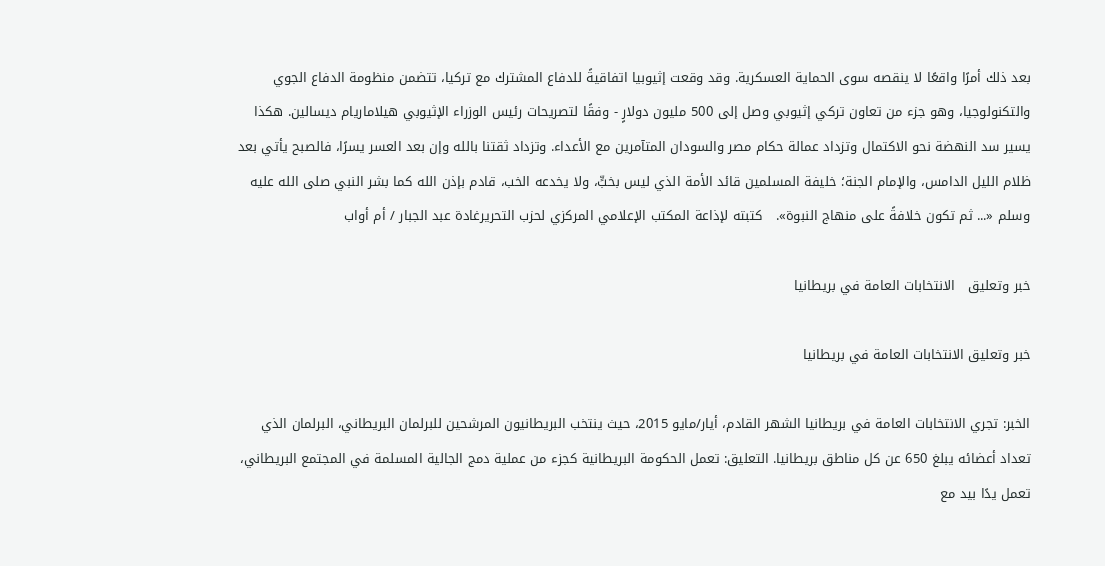بعد ذلك أمرًا واقعًا لا ينقصه سوى الحماية العسكرية. وقد وقعت إثيوبيا اتفاقيةً للدفاع المشترك مع تركيا، تتضمن منظومة الدفاع الجوي والتكنولوجيا، وهو جزء من تعاون تركي إثيوبي وصل إلى 500 مليون دولارٍ - وفقًا لتصريحات رئيس الوزراء الإثيوبي هيلاماريام ديسالين. هكذا يسير سد النهضة نحو الاكتمال وتزداد عمالة حكام مصر والسودان المتآمرين مع الأعداء. وتزداد ثقتنا بالله وإن بعد العسر يسرًا، فالصبح يأتي بعد ظلام الليل الدامس، والإمام الجنة؛ خليفة المسلمين قائد الأمة الذي ليس بخبٍّ، ولا يخدعه الخب، قادم بإذن الله كما بشر النبي صلى الله عليه وسلم «... ثم تكون خلافةً على منهاج النبوة».   كتبته لإذاعة المكتب الإعلامي المركزي لحزب التحريرغادة عبد الجبار / أم أواب

خبر وتعليق   الانتخابات العامة في بريطانيا

خبر وتعليق الانتخابات العامة في بريطانيا

الخبر: تجري الانتخابات العامة في بريطانيا الشهر القادم، أيار/مايو 2015، حيث ينتخب البريطانيون المرشحين للبرلمان البريطاني، البرلمان الذي تعداد أعضائه يبلغ 650 عن كل مناطق بريطانيا. التعليق: تعمل الحكومة البريطانية كجزء من عملية دمج الجالية المسلمة في المجتمع البريطاني، تعمل يدًا بيد مع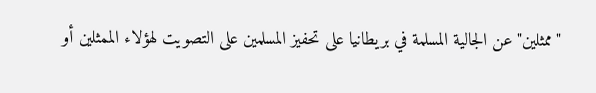"ممثلين" عن الجالية المسلمة في بريطانيا على تحفيز المسلمين على التصويت لهؤلاء الممثلين أو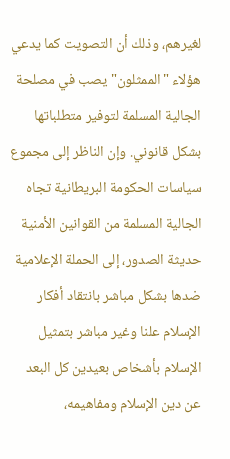لغيرهم، وذلك أن التصويت كما يدعي هؤلاء "الممثلون" يصب في مصلحة الجالية المسلمة لتوفير متطلباتها بشكل قانوني. وإن الناظر إلى مجموع سياسات الحكومة البريطانية تجاه الجالية المسلمة من القوانين الأمنية حديثة الصدور، إلى الحملة الإعلامية ضدها بشكل مباشر بانتقاد أفكار الإسلام علنا وغير مباشر بتمثيل الإسلام بأشخاص بعيدين كل البعد عن دين الإسلام ومفاهيمه،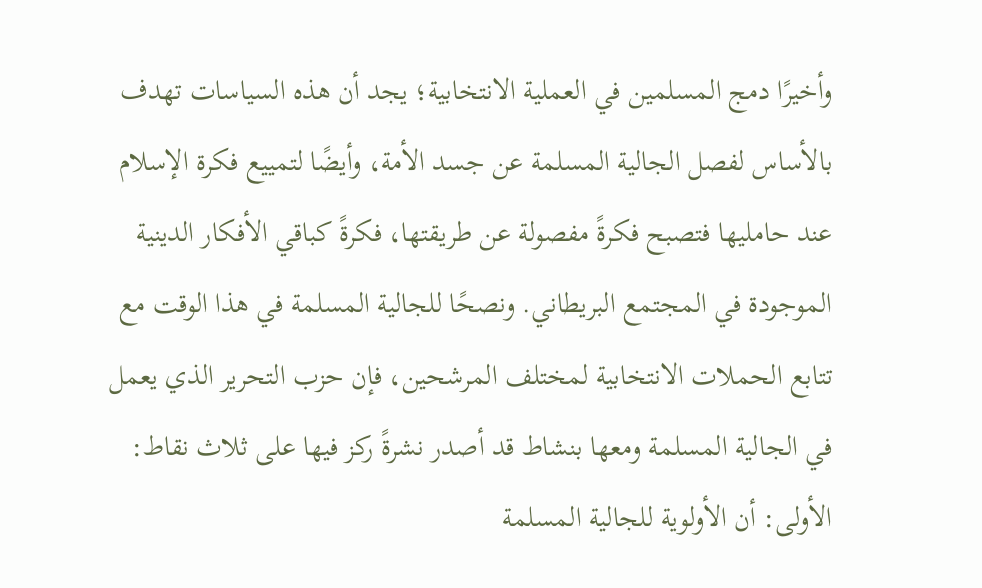وأخيرًا دمج المسلمين في العملية الانتخابية؛ يجد أن هذه السياسات تهدف بالأساس لفصل الجالية المسلمة عن جسد الأمة، وأيضًا لتمييع فكرة الإسلام عند حامليها فتصبح فكرةً مفصولة عن طريقتها، فكرةً كباقي الأفكار الدينية الموجودة في المجتمع البريطاني. ونصحًا للجالية المسلمة في هذا الوقت مع تتابع الحملات الانتخابية لمختلف المرشحين، فإن حزب التحرير الذي يعمل في الجالية المسلمة ومعها بنشاط قد أصدر نشرةً ركز فيها على ثلاث نقاط: الأولى: أن الأولوية للجالية المسلمة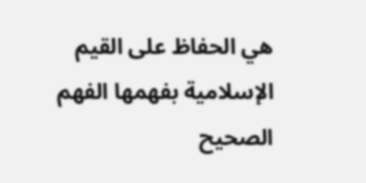هي الحفاظ على القيم الإسلامية بفهمها الفهم الصحيح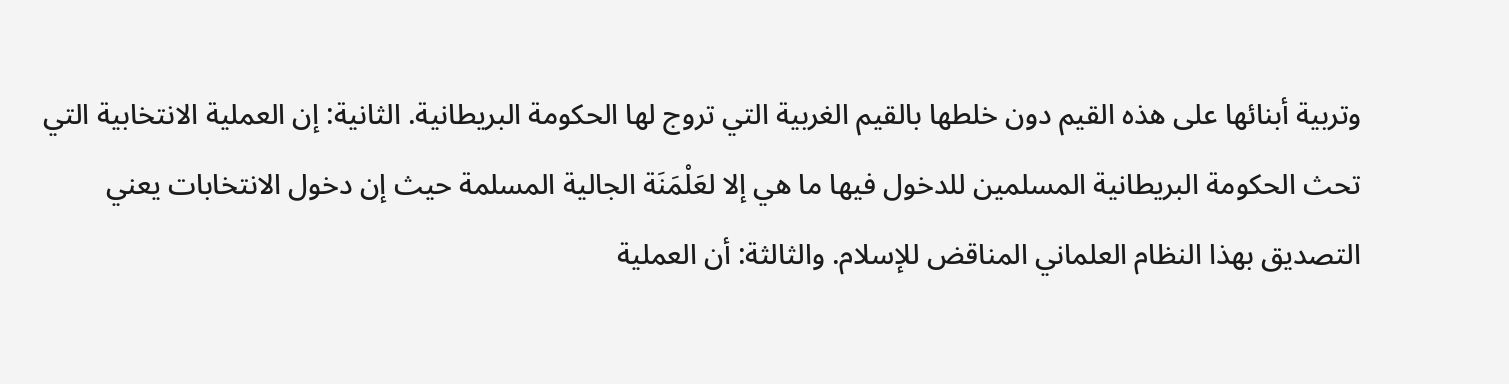وتربية أبنائها على هذه القيم دون خلطها بالقيم الغربية التي تروج لها الحكومة البريطانية. الثانية: إن العملية الانتخابية التي تحث الحكومة البريطانية المسلمين للدخول فيها ما هي إلا لعَلْمَنَة الجالية المسلمة حيث إن دخول الانتخابات يعني التصديق بهذا النظام العلماني المناقض للإسلام. والثالثة: أن العملية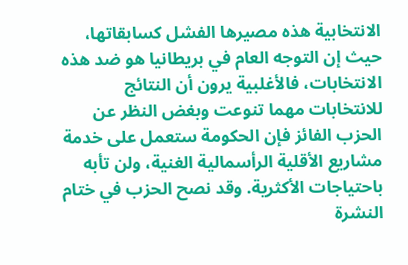الانتخابية هذه مصيرها الفشل كسابقاتها، حيث إن التوجه العام في بريطانيا هو ضد هذه الانتخابات، فالأغلبية يرون أن النتائج للانتخابات مهما تنوعت وبغض النظر عن الحزب الفائز فإن الحكومة ستعمل على خدمة مشاريع الأقلية الرأسمالية الغنية، ولن تأبه باحتياجات الأكثرية. وقد نصح الحزب في ختام النشرة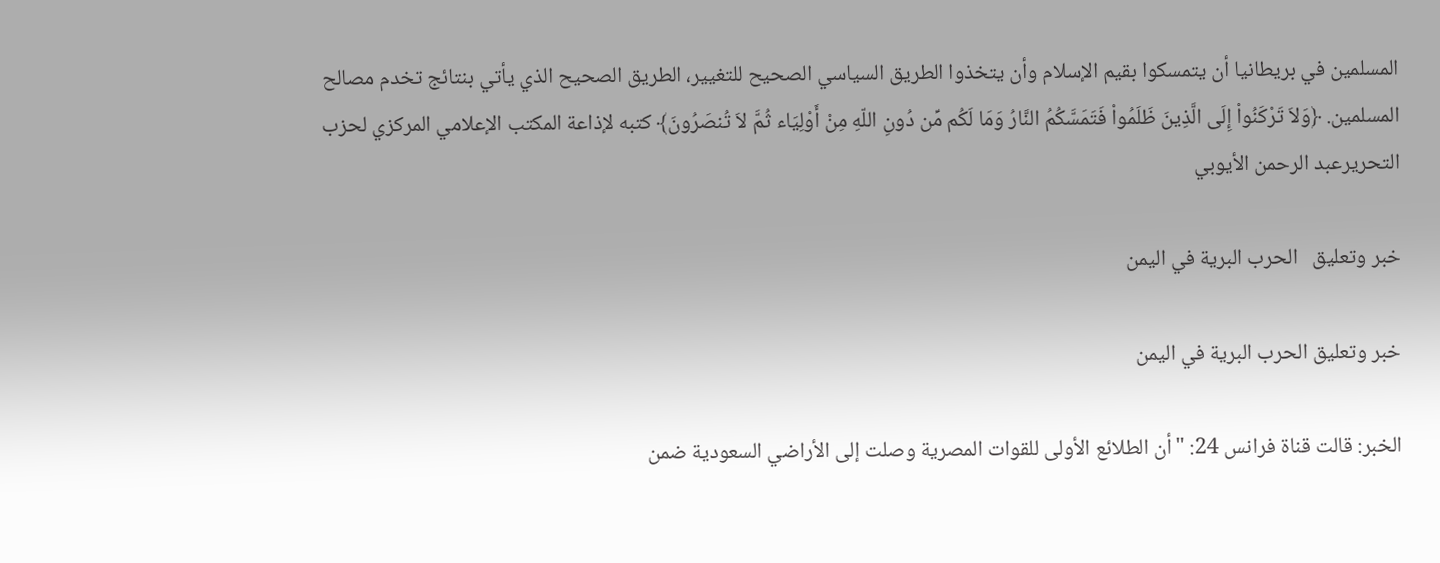المسلمين في بريطانيا أن يتمسكوا بقيم الإسلام وأن يتخذوا الطريق السياسي الصحيح للتغيير، الطريق الصحيح الذي يأتي بنتائج تخدم مصالح المسلمين. ﴿وَلاَ تَرْكَنُواْ إِلَى الَّذِينَ ظَلَمُواْ فَتَمَسَّكُمُ النَّارُ وَمَا لَكُم مِّن دُونِ اللّهِ مِنْ أَوْلِيَاء ثُمَّ لاَ تُنصَرُونَ﴾ كتبه لإذاعة المكتب الإعلامي المركزي لحزب التحريرعبد الرحمن الأيوبي

خبر وتعليق   الحرب البرية في اليمن

خبر وتعليق الحرب البرية في اليمن

الخبر: قالت قناة فرانس 24: "أن الطلائع الأولى للقوات المصرية وصلت إلى الأراضي السعودية ضمن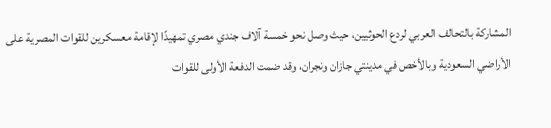المشاركة بالتحالف العربي لردع الحوثيين، حيث وصل نحو خمسة آلاف جندي مصري تمهيدًا لإقامة معسكرين للقوات المصرية على الأراضي السعودية وبالأخص في مدينتي جازان ونجران، وقد ضمت الدفعة الأولى للقوات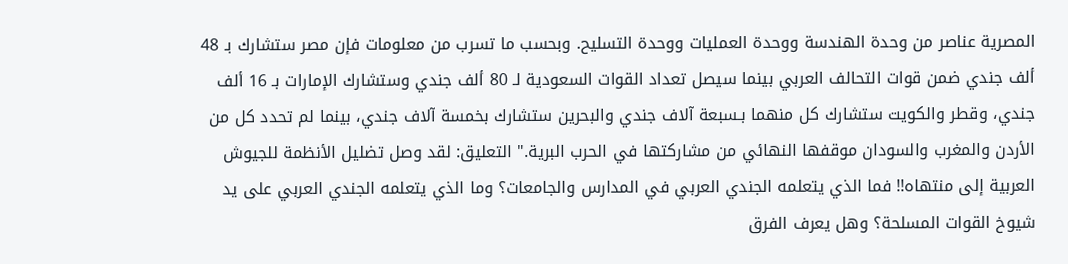المصرية عناصر من وحدة الهندسة ووحدة العمليات ووحدة التسليح. وبحسب ما تسرب من معلومات فإن مصر ستشارك بـ 48 ألف جندي ضمن قوات التحالف العربي بينما سيصل تعداد القوات السعودية لـ 80 ألف جندي وستشارك الإمارات بـ 16 ألف جندي، وقطر والكويت ستشارك كل منهما بـسبعة آلاف جندي والبحرين ستشارك بخمسة آلاف جندي، بينما لم تحدد كل من الأردن والمغرب والسودان موقفها النهائي من مشاركتها في الحرب البرية." التعليق: لقد وصل تضليل الأنظمة للجيوش العربية إلى منتهاه!! فما الذي يتعلمه الجندي العربي في المدارس والجامعات؟ وما الذي يتعلمه الجندي العربي على يد شيوخ القوات المسلحة؟ وهل يعرف الفرق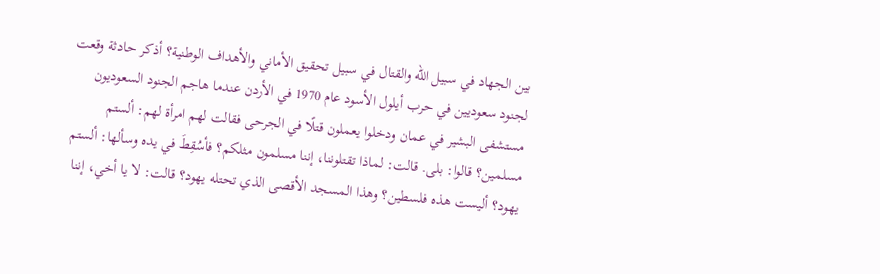بين الجهاد في سبيل الله والقتال في سبيل تحقيق الأماني والأهداف الوطنية؟ أذكر حادثة وقعت لجنود سعوديين في حرب أيلول الأسود عام 1970 في الأردن عندما هاجم الجنود السعوديون مستشفى البشير في عمان ودخلوا يعملون قتلًا في الجرحى فقالت لهم امرأة لهم: ألستم مسلمين؟ قالوا: بلى. قالت: لماذا تقتلوننا، إننا مسلمون مثلكم؟ فأسُقِطَ في يده وسألها: ألستم يهود؟ أليست هذه فلسطين؟ وهذا المسجد الأقصى الذي تحتله يهود؟ قالت: لا يا أخي، إننا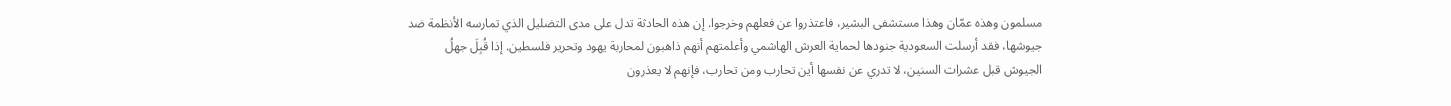مسلمون وهذه عمّان وهذا مستشفى البشير، فاعتذروا عن فعلهم وخرجوا. إن هذه الحادثة تدل على مدى التضليل الذي تمارسه الأنظمة ضد جيوشها، فقد أرسلت السعودية جنودها لحماية العرش الهاشمي وأعلمتهم أنهم ذاهبون لمحاربة يهود وتحرير فلسطين. إذا قُبِلَ جهلُ الجيوش قبل عشرات السنين، لا تدري عن نفسها أين تحارب ومن تحارب، فإنهم لا يعذرون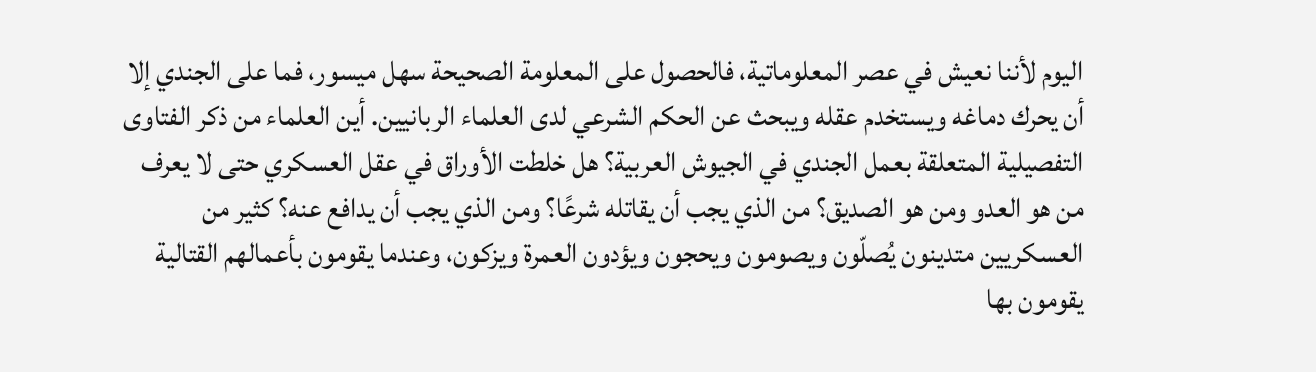اليوم لأننا نعيش في عصر المعلوماتية، فالحصول على المعلومة الصحيحة سهل ميسور، فما على الجندي إلا أن يحرك دماغه ويستخدم عقله ويبحث عن الحكم الشرعي لدى العلماء الربانيين. أين العلماء من ذكر الفتاوى التفصيلية المتعلقة بعمل الجندي في الجيوش العربية؟ هل خلطت الأوراق في عقل العسكري حتى لا يعرف من هو العدو ومن هو الصديق؟ من الذي يجب أن يقاتله شرعًا؟ ومن الذي يجب أن يدافع عنه؟ كثير من العسكريين متدينون يُصلّون ويصومون ويحجون ويؤدون العمرة ويزكون، وعندما يقومون بأعمالهم القتالية يقومون بها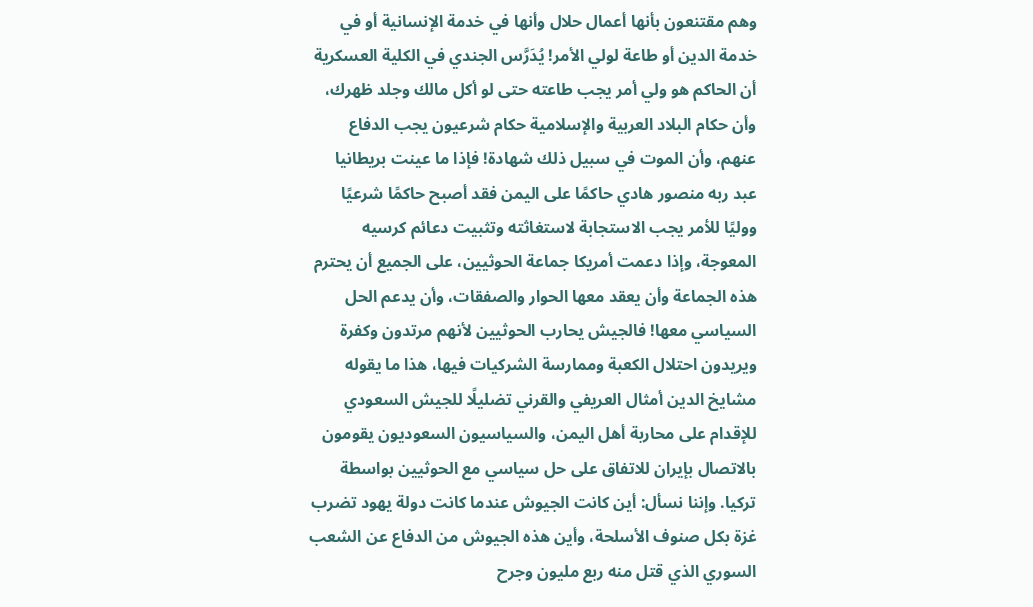وهم مقتنعون بأنها أعمال حلال وأنها في خدمة الإنسانية أو في خدمة الدين أو طاعة لولي الأمر! يُدَرَّس الجندي في الكلية العسكرية أن الحاكم هو ولي أمر يجب طاعته حتى لو أكل مالك وجلد ظهرك، وأن حكام البلاد العربية والإسلامية حكام شرعيون يجب الدفاع عنهم، وأن الموت في سبيل ذلك شهادة! فإذا ما عينت بريطانيا عبد ربه منصور هادي حاكمًا على اليمن فقد أصبح حاكمًا شرعيًا ووليًا للأمر يجب الاستجابة لاستغاثته وتثبيت دعائم كرسيه المعوجة، وإذا دعمت أمريكا جماعة الحوثيين، على الجميع أن يحترم هذه الجماعة وأن يعقد معها الحوار والصفقات، وأن يدعم الحل السياسي معها! فالجيش يحارب الحوثيين لأنهم مرتدون وكفرة ويريدون احتلال الكعبة وممارسة الشركيات فيها، هذا ما يقوله مشايخ الدين أمثال العريفي والقرني تضليلًا للجيش السعودي للإقدام على محاربة أهل اليمن، والسياسيون السعوديون يقومون بالاتصال بإيران للاتفاق على حل سياسي مع الحوثيين بواسطة تركيا. وإننا نسأل: أين كانت الجيوش عندما كانت دولة يهود تضرب غزة بكل صنوف الأسلحة، وأين هذه الجيوش من الدفاع عن الشعب السوري الذي قتل منه ربع مليون وجرح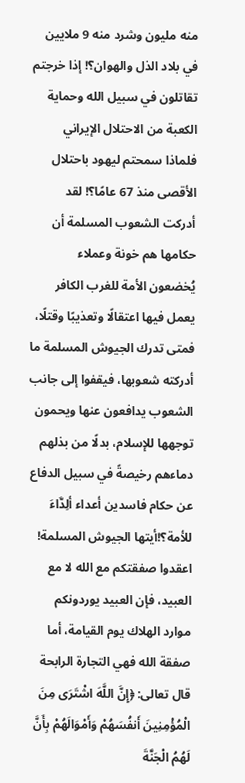منه مليون وشرد منه 9 ملايين في بلاد الذل والهوان؟! إذا خرجتم تقاتلون في سبيل الله وحماية الكعبة من الاحتلال الإيراني فلماذا سمحتم ليهود باحتلال الأقصى منذ 67 عامًا؟! لقد أدركت الشعوب المسلمة أن حكامها هم خونة وعملاء يُخضعون الأمة للغرب الكافر يعمل فيها اعتقالًا وتعذيبًا وقتلًا، فمتى تدرك الجيوش المسلمة ما أدركته شعوبها، فيقفوا إلى جانب الشعوب يدافعون عنها ويحمون توجهها للإسلام، بدلًا من بذلهم دماءهم رخيصةً في سبيل الدفاع عن حكام فاسدين أعداء ألِدَّاءَ للأمة؟!أيتها الجيوش المسلمة! اعقدوا صفقتكم مع الله لا مع العبيد، فإن العبيد يوردونكم موارد الهلاك يوم القيامة، أما صفقة الله فهي التجارة الرابحة قال تعالى: ﴿إِنَّ اللَّهَ اشْتَرَى مِنَ الْمُؤْمِنِينَ أَنفُسَهُمْ وَأَمْوَالَهُمْ بِأَنَّ لَهُمُ الْجَنَّةَ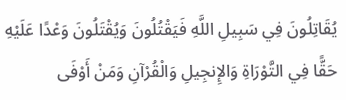يُقَاتِلُونَ فِي سَبِيلِ اللَّهِ فَيَقْتُلُونَ وَيُقْتَلُونَ وَعْدًا عَلَيْهِ حَقًّا فِي التَّوْرَاةِ وَالإِنجِيلِ وَالْقُرْآنِ وَمَنْ أَوْفَى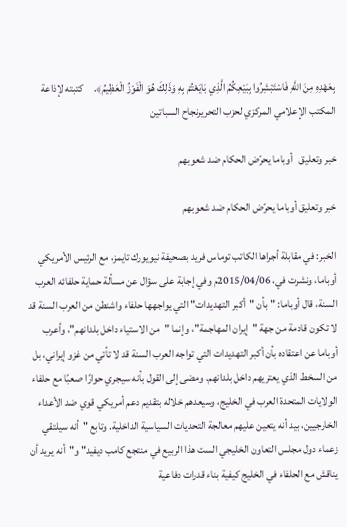بِعَهْدِهِ مِنَ اللَّهِ فَاسْتَبْشِرُوا بِبَيْعِكُمُ الَّذِي بَايَعْتُمْ بِهِ وَذَلِكَ هُوَ الْفَوْزُ الْعَظِيمُ﴾.     كتبته لإذاعة المكتب الإعلامي المركزي لحزب التحريرنجاح السباتين

خبر وتعليق   أوباما يحرّض الحكام ضد شعوبهم

خبر وتعليق أوباما يحرّض الحكام ضد شعوبهم

الخبر: في مقابلة أجراها الكاتب توماس فريد بصحيفة نيويورك تايمز، مع الرئيس الأمريكي أوباما، ونشرت في، 2015/04/06م وفي إجابة على سؤال عن مسألة حماية حلفائه العرب السنة، قال أوباما: "بأن "أكبر التهديدات" التي يواجهها حلفاء واشنطن من العرب السنة قد لا تكون قادمة من جهة "إيران المهاجمة"، وإنما "من الاستياء داخل بلدانهم"، وأعرب أوباما عن اعتقاده بأن أكبر التهديدات التي تواجه العرب السنة قد لا تأتي من غزو إيراني، بل من السخط الذي يعتريهم داخل بلدانهم. ومضى إلى القول بأنه سيجري حوارًا صعبًا مع حلفاء الولايات المتحدة العرب في الخليج، وسيعدهم خلاله بتقديم دعم أمريكي قوي ضد الأعداء الخارجيين، بيد أنه يتعين عليهم معالجة التحديات السياسية الداخلية. وتابع "أنه سيلتقي زعماء دول مجلس التعاون الخليجي الست هذا الربيع في منتجع كامب ديفيد" و"أنه يريد أن يناقش مع الحلفاء في الخليج كيفية بناء قدرات دفاعية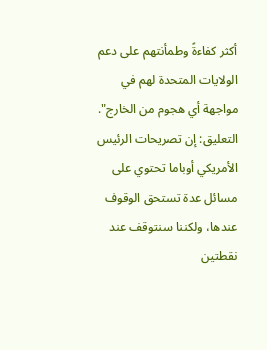أكثر كفاءةً وطمأنتهم على دعم الولايات المتحدة لهم في مواجهة أي هجوم من الخارج".   التعليق: إن تصريحات الرئيس الأمريكي أوباما تحتوي على مسائل عدة تستحق الوقوف عندها، ولكننا سنتوقف عند نقطتين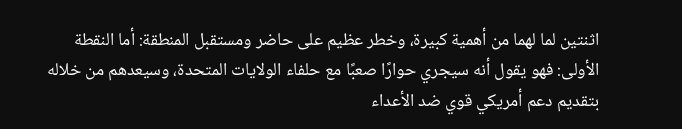اثنتين لما لهما من أهمية كبيرة، وخطر عظيم على حاضر ومستقبل المنطقة: أما النقطة الأولى: فهو يقول أنه سيجري حوارًا صعبًا مع حلفاء الولايات المتحدة، وسيعدهم من خلاله بتقديم دعم أمريكي قوي ضد الأعداء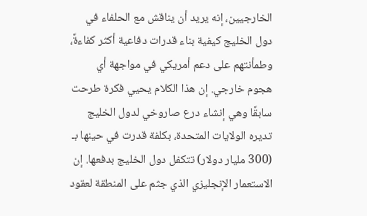الخارجيين، إنه يريد أن يناقش مع الحلفاء في دول الخليج كيفية بناء قدرات دفاعية أكثر كفاءةً، وطمأنتهم على دعم أمريكي في مواجهة أي هجوم خارجي. إن هذا الكلام يحيي فكرة طرحت سابقًا وهي إنشاء درع صاروخي لدول الخليج تديره الولايات المتحدة، بكلفة قدرت في حينها بـ (300 مليار دولار) تتكفل دول الخليج بدفعها. إن الاستعمار الإنجليزي الذي جثم على المنطقة لعقود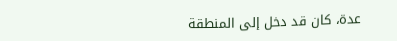عدة، كان قد دخل إلى المنطقة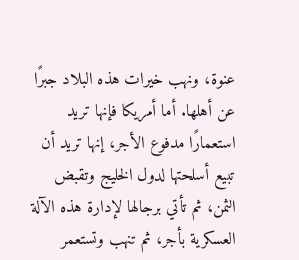عنوة، ونهب خيرات هذه البلاد جبرًا عن أهلها. أما أمريكا فإنها تريد استعمارًا مدفوع الأجر، إنها تريد أن تبيع أسلحتها لدول الخليج وتقبض الثمن، ثم تأتي برجالها لإدارة هذه الآلة العسكرية بأجر، ثم تنهب وتستعمر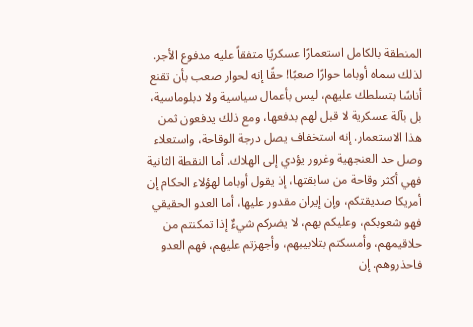المنطقة بالكامل استعمارًا عسكريًا متفقاً عليه مدفوع الأجر. لذلك سماه أوباما حوارًا صعبًا! حقًا إنه لحوار صعب بأن تقنع أناسًا بتسلطك عليهم، ليس بأعمال سياسية ولا دبلوماسية، بل بآلة عسكرية لا قبل لهم بدفعها، ومع ذلك يدفعون ثمن هذا الاستعمار. إنه استخفاف يصل درجة الوقاحة، واستعلاء وصل حد العنجهية وغرور يؤدي إلى الهلاك. أما النقطة الثانية فهي أكثر وقاحة من سابقتها، إذ يقول أوباما لهؤلاء الحكام إن أمريكا صديقتكم، وإن إيران مقدور عليها، أما العدو الحقيقي فهو شعوبكم، وعليكم بهم، لا يضركم شيءٌ إذا تمكنتم من حلاقيمهم، وأمسكتم بتلابيبهم، وأجهزتم عليهم، فهم العدو فاحذروهم. إن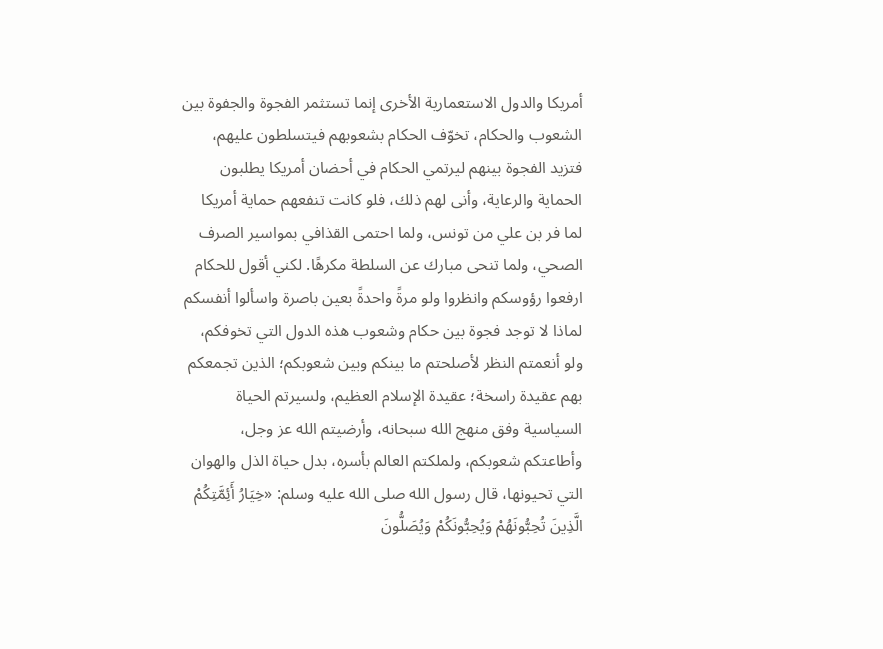أمريكا والدول الاستعمارية الأخرى إنما تستثمر الفجوة والجفوة بين الشعوب والحكام، تخوّف الحكام بشعوبهم فيتسلطون عليهم، فتزيد الفجوة بينهم ليرتمي الحكام في أحضان أمريكا يطلبون الحماية والرعاية، وأنى لهم ذلك، فلو كانت تنفعهم حماية أمريكا لما فر بن علي من تونس، ولما احتمى القذافي بمواسير الصرف الصحي، ولما تنحى مبارك عن السلطة مكرهًا. لكني أقول للحكام ارفعوا رؤوسكم وانظروا ولو مرةً واحدةً بعين باصرة واسألوا أنفسكم لماذا لا توجد فجوة بين حكام وشعوب هذه الدول التي تخوفكم، ولو أنعمتم النظر لأصلحتم ما بينكم وبين شعوبكم؛ الذين تجمعكم بهم عقيدة راسخة؛ عقيدة الإسلام العظيم، ولسيرتم الحياة السياسية وفق منهج الله سبحانه، وأرضيتم الله عز وجل، وأطاعتكم شعوبكم، ولملكتم العالم بأسره، بدل حياة الذل والهوان التي تحيونها، قال رسول الله صلى الله عليه وسلم: «خِيَارُ أَئِمَّتِكُمْ الَّذِينَ تُحِبُّونَهُمْ وَيُحِبُّونَكُمْ وَيُصَلُّونَ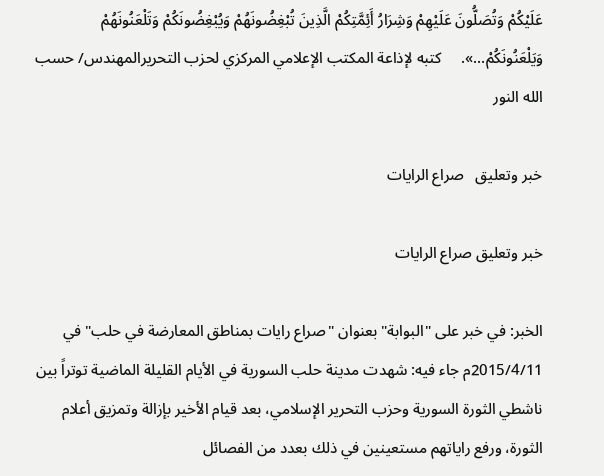عَلَيْكُمْ وَتُصَلُّونَ عَلَيْهِمْ وَشِرَارُ أَئِمَّتِكُمْ الَّذِينَ تُبْغِضُونَهُمْ وَيُبْغِضُونَكُمْ وَتَلْعَنُونَهُمْ وَيَلْعَنُونَكُمْ...».     كتبه لإذاعة المكتب الإعلامي المركزي لحزب التحريرالمهندس/ حسب الله النور

خبر وتعليق   صراع الرايات

خبر وتعليق صراع الرايات

الخبر: في خبر على "البوابة" بعنوان "صراع رايات بمناطق المعارضة في حلب" في 2015/4/11م جاء فيه: شهدت مدينة حلب السورية في الأيام القليلة الماضية توتراً بين ناشطي الثورة السورية وحزب التحرير الإسلامي، بعد قيام الأخير بإزالة وتمزيق أعلام الثورة، ورفع راياتهم مستعينين في ذلك بعدد من الفصائل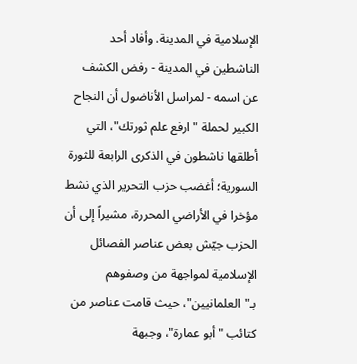الإسلامية في المدينة. وأفاد أحد الناشطين في المدينة - رفض الكشف عن اسمه - لمراسل الأناضول أن النجاح الكبير لحملة "ارفع علم ثورتك"، التي أطلقها ناشطون في الذكرى الرابعة للثورة السورية؛ أغضب حزب التحرير الذي نشط مؤخرا في الأراضي المحررة، مشيراً إلى أن الحزب جيّش بعض عناصر الفصائل الإسلامية لمواجهة من وصفوهم بـ"العلمانيين"، حيث قامت عناصر من كتائب "أبو عمارة"، وجبهة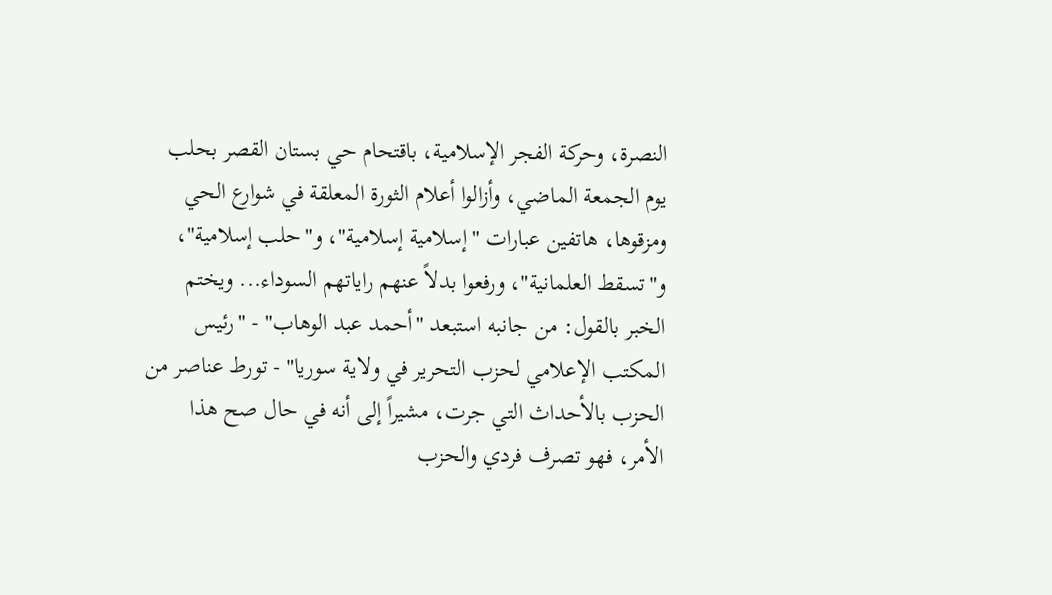النصرة، وحركة الفجر الإسلامية، باقتحام حي بستان القصر بحلب يوم الجمعة الماضي، وأزالوا أعلام الثورة المعلقة في شوارع الحي ومزقوها، هاتفين عبارات "إسلامية إسلامية"، و"حلب إسلامية"، و"تسقط العلمانية"، ورفعوا بدلاً عنهم راياتهم السوداء... ويختم الخبر بالقول: من جانبه استبعد "أحمد عبد الوهاب" - "رئيس المكتب الإعلامي لحزب التحرير في ولاية سوريا" - تورط عناصر من الحزب بالأحداث التي جرت، مشيراً إلى أنه في حال صح هذا الأمر، فهو تصرف فردي والحزب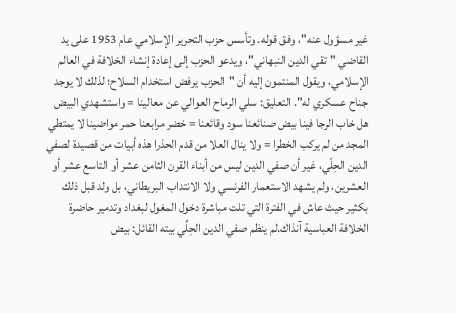غير مسؤول عنه"، وفق قوله. وتأسس حزب التحرير الإسلامي عام 1953 على يد القاضي "تقي الدين النبهاني"، ويدعو الحزب إلى إعادة إنشاء الخلافة في العالم الإسلامي، ويقول المنتمون إليه أن "الحزب يرفض استخدام السلاح؛ لذلك لا يوجد جناح عسكري له". التعليق: سلي الرماح العوالي عن معالينا = واستشهدي البيض هل خاب الرجا فينا بيض صنائعنا سود وقائعنا = خضر مرابعنا حمر مواضينا لا يمتطي المجد من لم يركب الخطرا = ولا ينال العلا من قدم الحذرا هذه أبيات من قصيدة لصفي الدين الحِلّي، غير أن صفي الدين ليس من أبناء القرن الثامن عشر أو التاسع عشر أو العشرين، ولم يشهد الاستعمار الفرنسي ولا الانتداب البريطاني، بل ولد قبل ذلك بكثير حيث عاش في الفترة التي تلت مباشرة دخول المغول لبغداد وتدمير حاضرة الخلافة العباسية آنذاك.لم ينظم صفي الدين الحِلِّي بيته القائل: بيض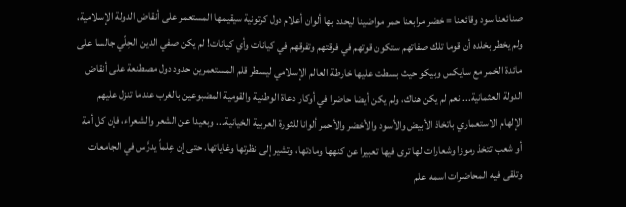صنائعنا سود وقائعنا = خضر مرابعنا حمر مواضينا ليحدد بها ألوان أعلام دول كرتونية سيقيمها المستعمر على أنقاض الدولة الإسلامية، ولم يخطر بخلده أن قوما تلك صفاتهم ستكون قوتهم في فرقتهم وتفرقهم في كيانات وأي كيانات! لم يكن صفي الدين الحِلّي جالسا على مائدة الخمر مع سايكس وبيكو حيث بسطت عليها خارطة العالم الإسلامي ليسطر قلم المستعمرين حدود دول مصطنعة على أنقاض الدولة العثمانية... نعم لم يكن هناك، ولم يكن أيضا حاضرا في أوكار دعاة الوطنية والقومية المضبوعين بالغرب عندما تنزل عليهم الإلهام الاستعماري باتخاذ الأبيض والأسود والأخضر والأحمر ألوانا للثورة العربية الخيانية... وبعيدا عن الشعر والشعراء، فإن كل أمة أو شعب تتخذ رموزا وشعارات لها ترى فيها تعبيرا عن كنهها ومادتها، وتشير إلى نظرتها وغاياتها. حتى إن عِلماً يدرَّس في الجامعات وتلقى فيه المحاضرات اسمه علم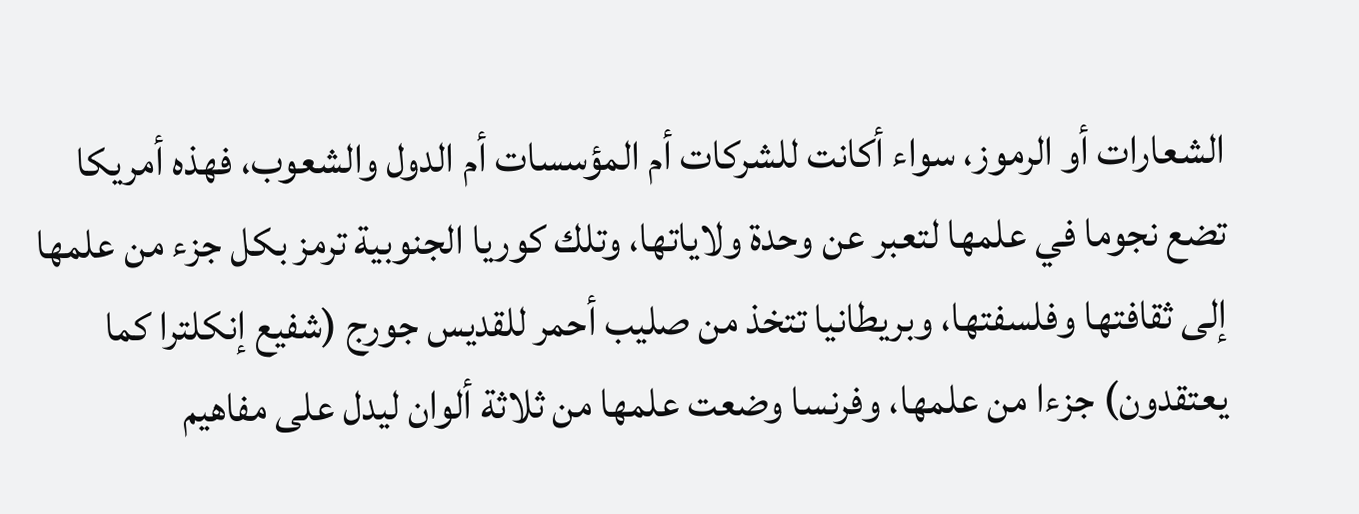الشعارات أو الرموز، سواء أكانت للشركات أم المؤسسات أم الدول والشعوب، فهذه أمريكا تضع نجوما في علمها لتعبر عن وحدة ولاياتها، وتلك كوريا الجنوبية ترمز بكل جزء من علمها إلى ثقافتها وفلسفتها، وبريطانيا تتخذ من صليب أحمر للقديس جورج (شفيع إنكلترا كما يعتقدون) جزءا من علمها، وفرنسا وضعت علمها من ثلاثة ألوان ليدل على مفاهيم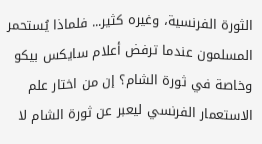الثورة الفرنسية، وغيره كثير... فلماذا يُستحمر المسلمون عندما ترفض أعلام سايكس بيكو وخاصة في ثورة الشام؟ إن من اختار علم الاستعمار الفرنسي ليعبر عن ثورة الشام لا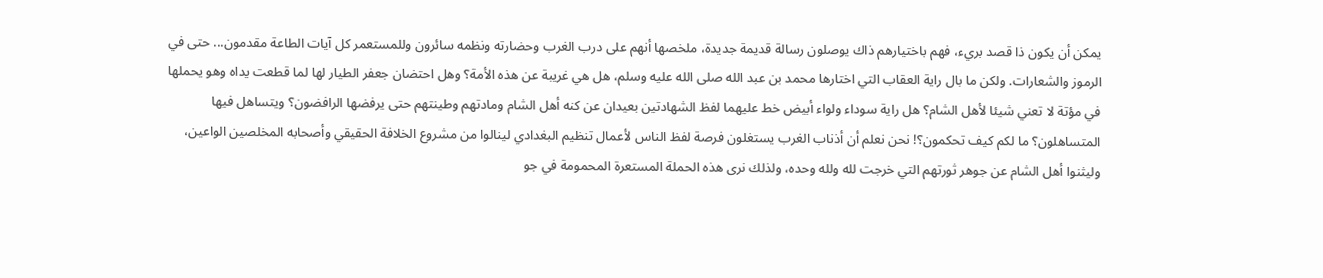يمكن أن يكون ذا قصد بريء، فهم باختيارهم ذاك يوصلون رسالة قديمة جديدة، ملخصها أنهم على درب الغرب وحضارته ونظمه سائرون وللمستعمر كل آيات الطاعة مقدمون... حتى في الرموز والشعارات. ولكن ما بال راية العقاب التي اختارها محمد بن عبد الله صلى الله عليه وسلم، هل هي غريبة عن هذه الأمة؟ وهل احتضان جعفر الطيار لها لما قطعت يداه وهو يحملها في مؤتة لا تعني شيئا لأهل الشام؟ هل راية سوداء ولواء أبيض خط عليهما لفظ الشهادتين بعيدان عن كنه أهل الشام ومادتهم وطينتهم حتى يرفضها الرافضون؟ ويتساهل فيها المتساهلون؟ ما لكم كيف تحكمون؟! نحن نعلم أن أذناب الغرب يستغلون فرصة لفظ الناس لأعمال تنظيم البغدادي لينالوا من مشروع الخلافة الحقيقي وأصحابه المخلصين الواعين، وليثنوا أهل الشام عن جوهر ثورتهم التي خرجت لله ولله وحده، ولذلك نرى هذه الحملة المستعرة المحمومة في جو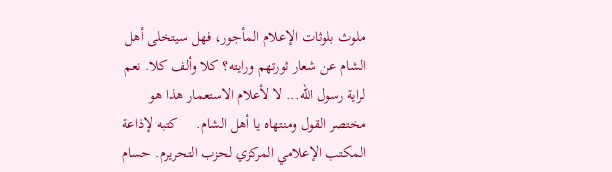ملوث بلوثات الإعلام المأجور، فهل سيتخلى أهل الشام عن شعار ثورتهم ورايته؟ كلا وألف كلا. نعم لراية رسول الله... لا لأعلام الاستعمار هذا هو مختصر القول ومنتهاه يا أهل الشام.     كتبه لإذاعة المكتب الإعلامي المركزي لحزب التحريرم. حسام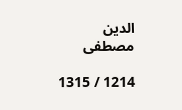الدين مصطفى

1214 / 1315